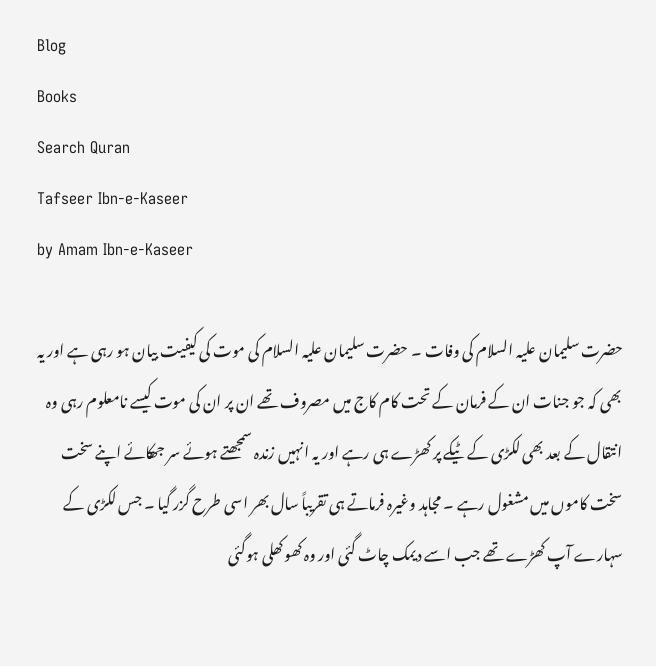Blog
Books
Search Quran
Tafseer Ibn-e-Kaseer
by Amam Ibn-e-Kaseer

حضرت سلیمان علیہ السلام کی وفات ۔ حضرت سلیمان علیہ السلام کی موت کی کیفیت بیان ہو رہی ہے اور یہ بھی کہ جو جنات ان کے فرمان کے تحت کام کاج میں مصروف تھے ان پر ان کی موت کیسے نامعلوم رہی وہ انتقال کے بعد بھی لکڑی کے ٹیکے پر کھڑے ہی رہے اور یہ انہیں زندہ سمجھتے ہوئے سر جھکائے اپنے سخت سخت کاموں میں مشغول رہے ۔ مجاہد وغیرہ فرماتے ہی تقریباً سال بھر اسی طرح گزر گیا ۔ جس لکڑی کے سہارے آپ کھڑے تھے جب اسے دیمک چاٹ گئی اور وہ کھوکھلی ہوگئی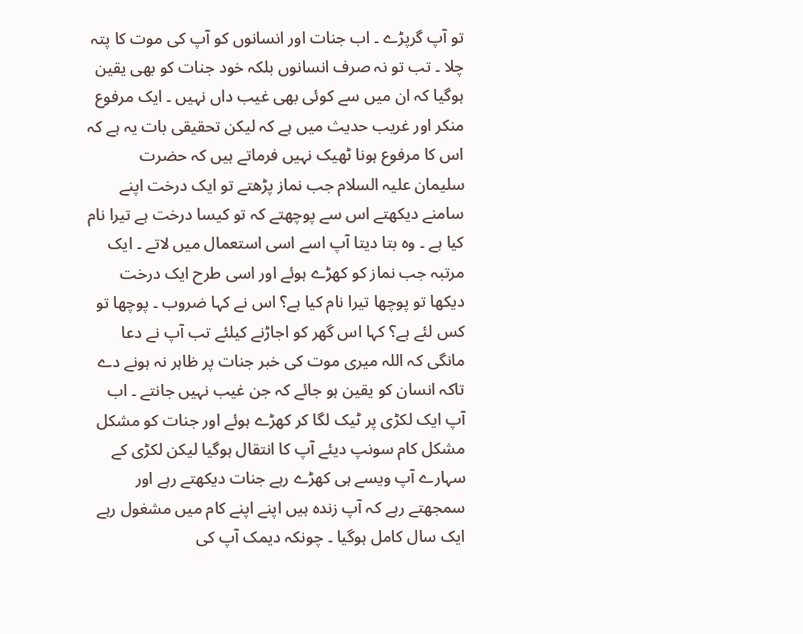تو آپ گرپڑے ۔ اب جنات اور انسانوں کو آپ کی موت کا پتہ چلا ۔ تب تو نہ صرف انسانوں بلکہ خود جنات کو بھی یقین ہوگیا کہ ان میں سے کوئی بھی غیب داں نہیں ۔ ایک مرفوع منکر اور غریب حدیث میں ہے کہ لیکن تحقیقی بات یہ ہے کہ اس کا مرفوع ہونا ٹھیک نہیں فرماتے ہیں کہ حضرت سلیمان علیہ السلام جب نماز پڑھتے تو ایک درخت اپنے سامنے دیکھتے اس سے پوچھتے کہ تو کیسا درخت ہے تیرا نام کیا ہے ۔ وہ بتا دیتا آپ اسے اسی استعمال میں لاتے ۔ ایک مرتبہ جب نماز کو کھڑے ہوئے اور اسی طرح ایک درخت دیکھا تو پوچھا تیرا نام کیا ہے؟ اس نے کہا ضروب ۔ پوچھا تو کس لئے ہے؟ کہا اس گھر کو اجاڑنے کیلئے تب آپ نے دعا مانگی کہ اللہ میری موت کی خبر جنات پر ظاہر نہ ہونے دے تاکہ انسان کو یقین ہو جائے کہ جن غیب نہیں جانتے ۔ اب آپ ایک لکڑی پر ٹیک لگا کر کھڑے ہوئے اور جنات کو مشکل مشکل کام سونپ دیئے آپ کا انتقال ہوگیا لیکن لکڑی کے سہارے آپ ویسے ہی کھڑے رہے جنات دیکھتے رہے اور سمجھتے رہے کہ آپ زندہ ہیں اپنے اپنے کام میں مشغول رہے ایک سال کامل ہوگیا ۔ چونکہ دیمک آپ کی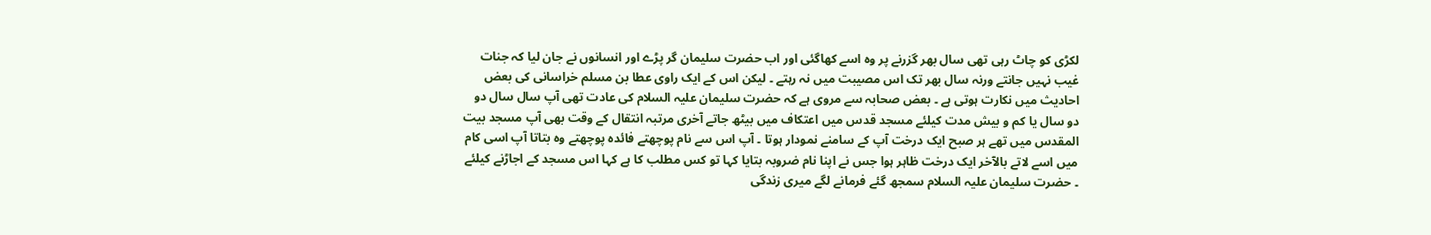لکڑی کو چاٹ رہی تھی سال بھر گزرنے پر وہ اسے کھاگئی اور اب حضرت سلیمان گر پڑے اور انسانوں نے جان لیا کہ جنات غیب نہیں جانتے ورنہ سال بھر تک اس مصیبت میں نہ رہتے ۔ لیکن اس کے ایک راوی عطا بن مسلم خراسانی کی بعض احادیث میں نکارت ہوتی ہے ۔ بعض صحابہ سے مروی ہے کہ حضرت سلیمان علیہ السلام کی عادت تھی آپ سال سال دو دو سال یا کم و بیش مدت کیلئے مسجد قدس میں اعتکاف میں بیٹھ جاتے آخری مرتبہ انتقال کے وقت بھی آپ مسجد بیت المقدس میں تھے ہر صبح ایک درخت آپ کے سامنے نمودار ہوتا ۔ آپ اس سے نام پوچھتے فائدہ پوچھتے وہ بتاتا آپ اسی کام میں اسے لاتے بالآخر ایک درخت ظاہر ہوا جس نے اپنا نام ضروبہ بتایا کہا تو کس مطلب کا ہے کہا اس مسجد کے اجاڑنے کیلئے ۔ حضرت سلیمان علیہ السلام سمجھ گئے فرمانے لگے میری زندگی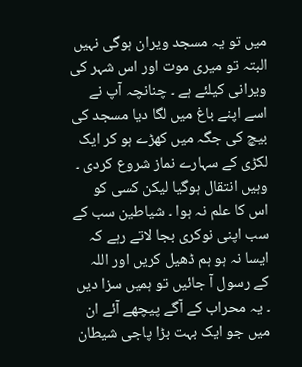میں تو یہ مسجد ویران ہوگی نہیں البتہ تو میری موت اور اس شہر کی ویرانی کیلئے ہے ۔ چنانچہ آپ نے اسے اپنے باغ میں لگا دیا مسجد کی بیچ کی جگہ میں کھڑے ہو کر ایک لکڑی کے سہارے نماز شروع کردی ۔ وہیں انتقال ہوگیا لیکن کسی کو اس کا علم نہ ہوا ۔ شیاطین سب کے سب اپنی نوکری بجا لاتے رہے کہ ایسا نہ ہو ہم ڈھیل کریں اور اللہ کے رسول آ جائیں تو ہمیں سزا دیں ۔ یہ محراب کے آگے پیچھے آئے ان میں جو ایک بہت بڑا پاجی شیطان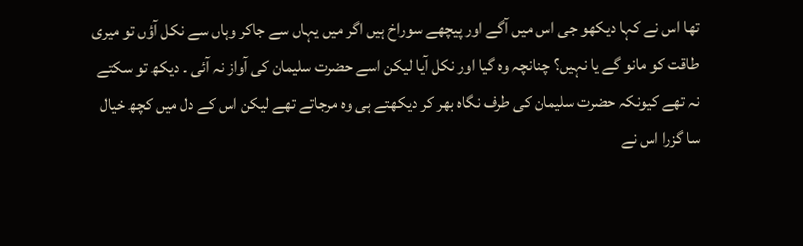تھا اس نے کہا دیکھو جی اس میں آگے اور پیچھے سوراخ ہیں اگر میں یہاں سے جاکر وہاں سے نکل آؤں تو میری طاقت کو مانو گے یا نہیں؟ چنانچہ وہ گیا اور نکل آیا لیکن اسے حضرت سلیمان کی آواز نہ آئی ۔ دیکھ تو سکتے نہ تھے کیونکہ حضرت سلیمان کی طرف نگاہ بھر کر دیکھتے ہی وہ مرجاتے تھے لیکن اس کے دل میں کچھ خیال سا گزرا اس نے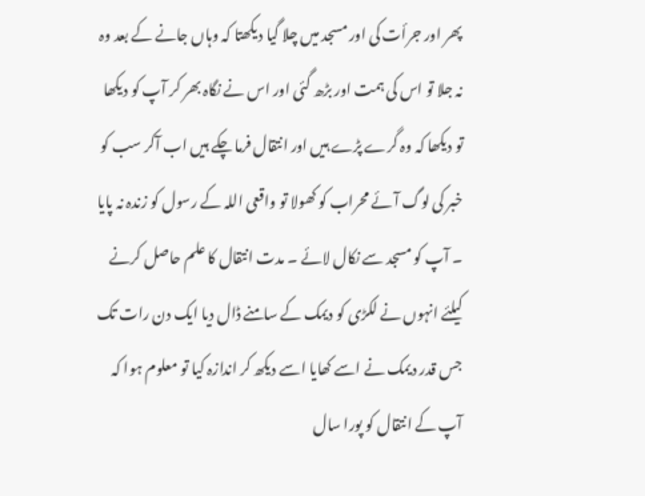پھر اور جرأت کی اور مسجد میں چلا گیا دیکھتا کہ وہاں جانے کے بعد وہ نہ جلا تو اس کی ہمت اور بڑھ گئی اور اس نے نگاہ بھر کر آپ کو دیکھا تو دیکھا کہ وہ گرے پڑے ہیں اور انتقال فرما چکے ہیں اب آکر سب کو خبر کی لوگ آئے محراب کو کھولا تو واقعی اللہ کے رسول کو زندہ نہ پایا ۔ آپ کو مسجد سے نکال لائے ۔ مدت انتقال کا علم حاصل کرنے کیلئے انہوں نے لکڑی کو دیمک کے سامنے ڈال دیا ایک دن رات تک جس قدر دیمک نے اسے کھایا اسے دیکھ کر اندازہ کیا تو معلوم ہوا کہ آپ کے انتقال کو پورا سال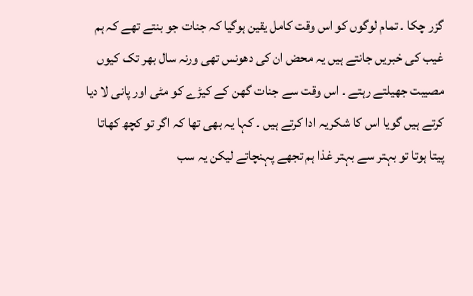گزر چکا ۔ تمام لوگوں کو اس وقت کامل یقین ہوگیا کہ جنات جو بنتے تھے کہ ہم غیب کی خبریں جانتے ہیں یہ محض ان کی دھونس تھی ورنہ سال بھر تک کیوں مصیبت جھیلتے رہتے ۔ اس وقت سے جنات گھن کے کیڑے کو مٹی اور پانی لا دیا کرتے ہیں گویا اس کا شکریہ ادا کرتے ہیں ۔ کہا یہ بھی تھا کہ اگر تو کچھ کھاتا پیتا ہوتا تو بہتر سے بہتر غذا ہم تجھے پہنچاتے لیکن یہ سب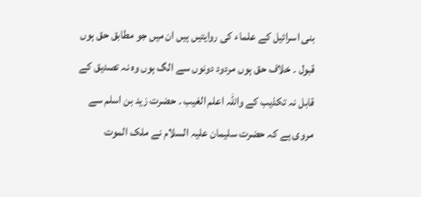بنی اسرائیل کے علماء کی روایتیں ہیں ان میں جو مطابق حق ہوں قبول ۔ خلاف حق ہوں مردود دونوں سے الگ ہوں وہ نہ تصدیق کے قابل نہ تکذیب کے واللہ اعلم الغیب ۔ حضرت زید بن اسلم سے مروی ہے کہ حضرت سلیمان علیہ السلام نے ملک الموت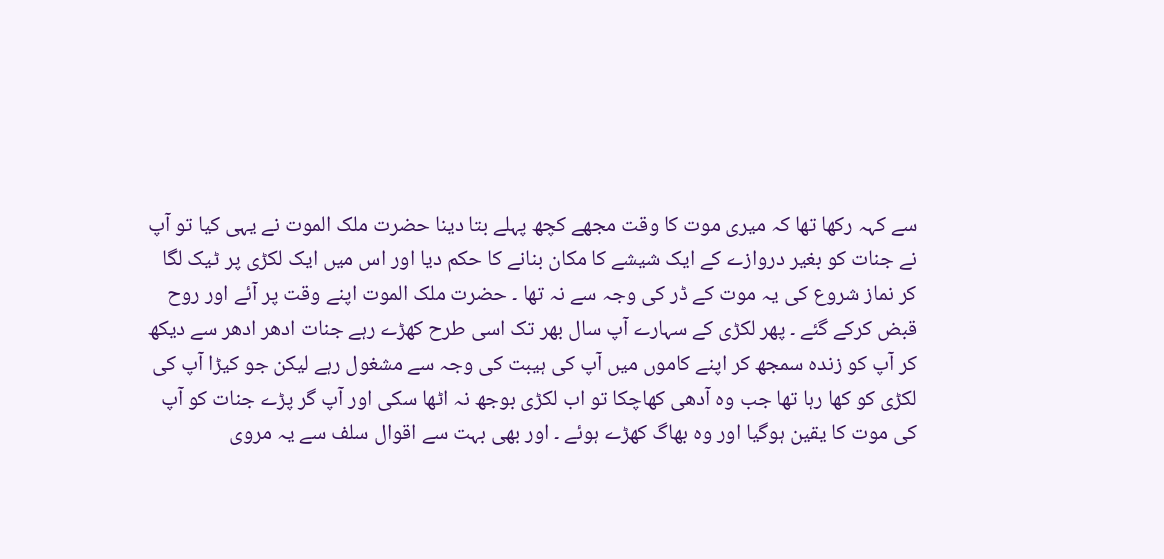سے کہہ رکھا تھا کہ میری موت کا وقت مجھے کچھ پہلے بتا دینا حضرت ملک الموت نے یہی کیا تو آپ نے جنات کو بغیر دروازے کے ایک شیشے کا مکان بنانے کا حکم دیا اور اس میں ایک لکڑی پر ٹیک لگا کر نماز شروع کی یہ موت کے ڈر کی وجہ سے نہ تھا ۔ حضرت ملک الموت اپنے وقت پر آئے اور روح قبض کرکے گئے ۔ پھر لکڑی کے سہارے آپ سال بھر تک اسی طرح کھڑے رہے جنات ادھر ادھر سے دیکھ کر آپ کو زندہ سمجھ کر اپنے کاموں میں آپ کی ہیبت کی وجہ سے مشغول رہے لیکن جو کیڑا آپ کی لکڑی کو کھا رہا تھا جب وہ آدھی کھاچکا تو اب لکڑی بوجھ نہ اٹھا سکی اور آپ گر پڑے جنات کو آپ کی موت کا یقین ہوگیا اور وہ بھاگ کھڑے ہوئے ۔ اور بھی بہت سے اقوال سلف سے یہ مروی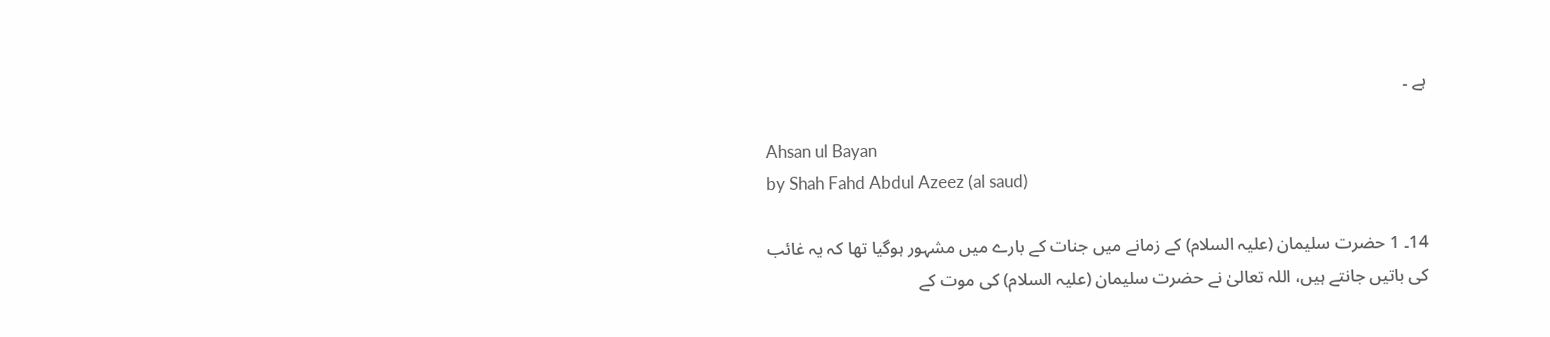ہے ۔

Ahsan ul Bayan
by Shah Fahd Abdul Azeez (al saud)

14۔ 1 حضرت سلیمان (علیہ السلام) کے زمانے میں جنات کے بارے میں مشہور ہوگیا تھا کہ یہ غائب کی باتیں جانتے ہیں، اللہ تعالیٰ نے حضرت سلیمان (علیہ السلام) کی موت کے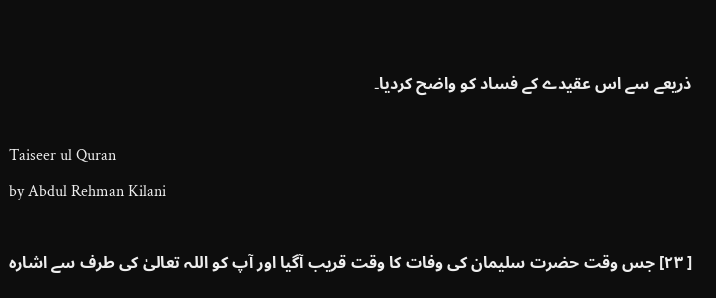ذریعے سے اس عقیدے کے فساد کو واضح کردیا۔

Taiseer ul Quran
by Abdul Rehman Kilani

[ ٢٣] جس وقت حضرت سلیمان کی وفات کا وقت قریب آگیا اور آپ کو اللہ تعالیٰ کی طرف سے اشارہ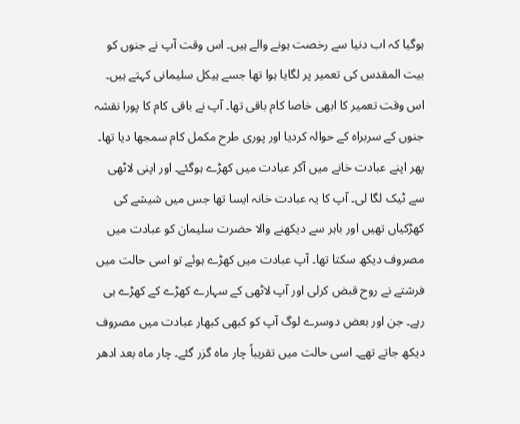ہوگیا کہ اب دنیا سے رخصت ہونے والے ہیں۔ اس وقت آپ نے جنوں کو بیت المقدس کی تعمیر پر لگایا ہوا تھا جسے ہیکل سلیمانی کہتے ہیں۔ اس وقت تعمیر کا ابھی خاصا کام باقی تھا۔ آپ نے باقی کام کا پورا نقشہ جنوں کے سربراہ کے حوالہ کردیا اور پوری طرح مکمل کام سمجھا دیا تھا۔ پھر اپنے عبادت خانے میں آکر عبادت میں کھڑے ہوگئے۔ اور اپنی لاٹھی سے ٹیک لگا لی۔ آپ کا یہ عبادت خانہ ایسا تھا جس میں شیشے کی کھڑکیاں تھیں اور باہر سے دیکھنے والا حضرت سلیمان کو عبادت میں مصروف دیکھ سکتا تھا۔ آپ عبادت میں کھڑے ہوئے تو اسی حالت میں فرشتے نے روح قبض کرلی اور آپ لاٹھی کے سہارے کھڑے کے کھڑے ہی رہے۔ جن اور بعض دوسرے لوگ آپ کو کبھی کبھار عبادت میں مصروف دیکھ جاتے تھے۔ اسی حالت میں تقریباً چار ماہ گزر گئے۔ چار ماہ بعد ادھر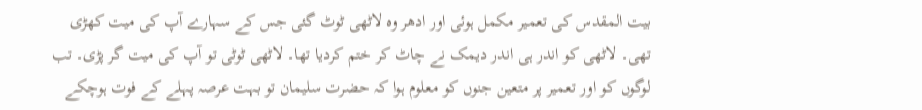بیت المقدس کی تعمیر مکمل ہوئی اور ادھر وہ لاٹھی ٹوٹ گئی جس کے سہارے آپ کی میت کھڑی تھی۔ لاٹھی کو اندر ہی اندر دیمک نے چاٹ کر ختم کردیا تھا۔ لاٹھی ٹوٹی تو آپ کی میت گر پڑی۔ تب لوگوں کو اور تعمیر پر متعین جنوں کو معلوم ہوا کہ حضرت سلیمان تو بہت عرصہ پہلے کے فوت ہوچکے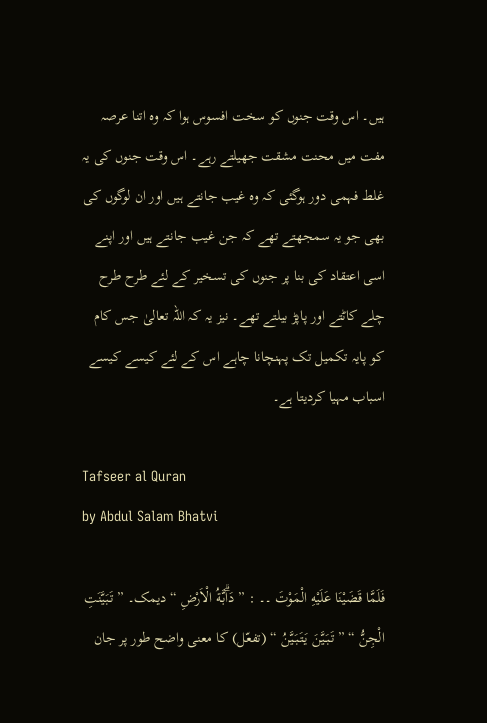ہیں۔ اس وقت جنوں کو سخت افسوس ہوا کہ وہ اتنا عرصہ مفت میں محنت مشقت جھیلتے رہے۔ اس وقت جنوں کی یہ غلط فہمی دور ہوگئی کہ وہ غیب جانتے ہیں اور ان لوگوں کی بھی جو یہ سمجھتے تھے کہ جن غیب جانتے ہیں اور اپنے اسی اعتقاد کی بنا پر جنوں کی تسخیر کے لئے طرح طرح چلے کاٹتے اور پاپڑ بیلتے تھے۔ نیز یہ کہ اللہ تعالیٰ جس کام کو پایہ تکمیل تک پہنچانا چاہے اس کے لئے کیسے کیسے اسباب مہیا کردیتا ہے۔

Tafseer al Quran
by Abdul Salam Bhatvi

فَلَمَّا قَضَيْنَا عَلَيْهِ الْمَوْتَ ۔۔ : ” دَاۗبَّةُ الْاَرْضِ “ دیمک۔ ” تَبَيَّنَتِ الْجِنُّ “ ” تَبَیَّنَ یَتَبَیَّنُ “ (تفعّل) کا معنی واضح طور پر جان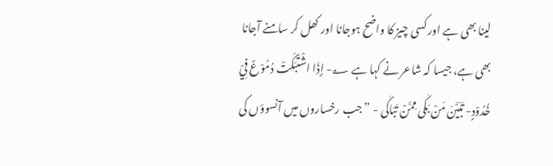لینا بھی ہے اور کسی چیز کا واضح ہوجانا اور کھل کر سامنے آجانا بھی ہے، جیسا کہ شاعر نے کہا ہے ؂- إِذَا اشْتَبَکَتْ دُمُوْعٌ فِيْ خُدُوْدٍ- تَبَیَّنَ مَنْ بَکٰی مِمَّنْ تَبَاکٰی - ” جب رخساروں میں آنسوؤں کی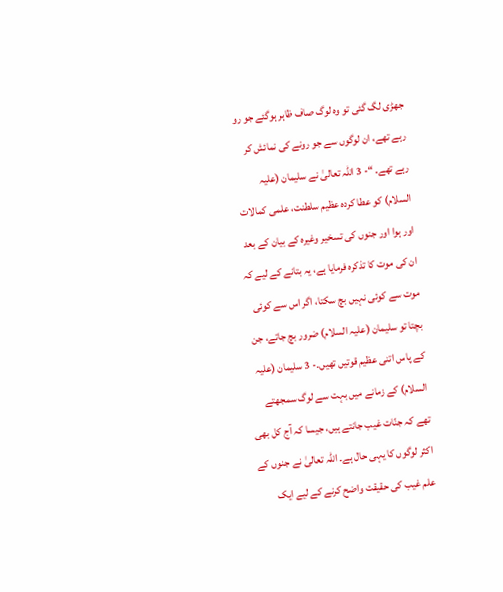جھڑی لگ گئی تو وہ لوگ صاف ظاہر ہوگئے جو رو رہے تھے، ان لوگوں سے جو رونے کی نمائش کر رہے تھے۔ “- 3 اللہ تعالیٰ نے سلیمان (علیہ السلام) کو عطا کردہ عظیم سلطنت، علمی کمالات اور ہوا اور جنوں کی تسخیر وغیرہ کے بیان کے بعد ان کی موت کا تذکرہ فرمایا ہے، یہ بتانے کے لیے کہ موت سے کوئی نہیں بچ سکتا، اگر اس سے کوئی بچتا تو سلیمان (علیہ السلام) ضرور بچ جاتے، جن کے پاس اتنی عظیم قوتیں تھیں۔- 3 سلیمان (علیہ السلام) کے زمانے میں بہت سے لوگ سمجھتے تھے کہ جنّات غیب جانتے ہیں، جیسا کہ آج کل بھی اکثر لوگوں کا یہی حال ہے۔ اللہ تعالیٰ نے جنوں کے علم غیب کی حقیقت واضح کرنے کے لیے ایک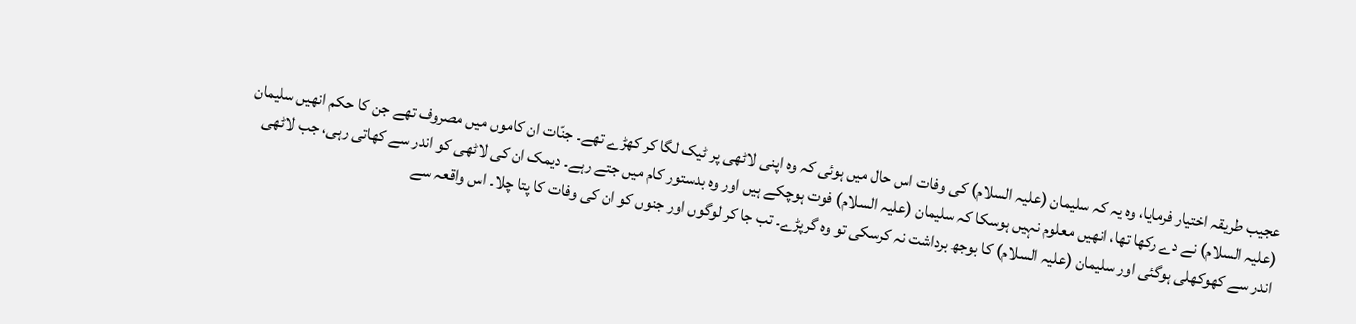عجیب طریقہ اختیار فرمایا، وہ یہ کہ سلیمان (علیہ السلام) کی وفات اس حال میں ہوئی کہ وہ اپنی لاٹھی پر ٹیک لگا کر کھڑے تھے۔ جنّات ان کاموں میں مصروف تھے جن کا حکم انھیں سلیمان (علیہ السلام) نے دے رکھا تھا، انھیں معلوم نہیں ہوسکا کہ سلیمان (علیہ السلام) فوت ہوچکے ہیں اور وہ بدستور کام میں جتے رہے۔ دیمک ان کی لاٹھی کو اندر سے کھاتی رہی، جب لاٹھی اندر سے کھوکھلی ہوگئی اور سلیمان (علیہ السلام) کا بوجھ برداشت نہ کرسکی تو وہ گرپڑے۔ تب جا کر لوگوں اور جنوں کو ان کی وفات کا پتا چلا۔ اس واقعہ سے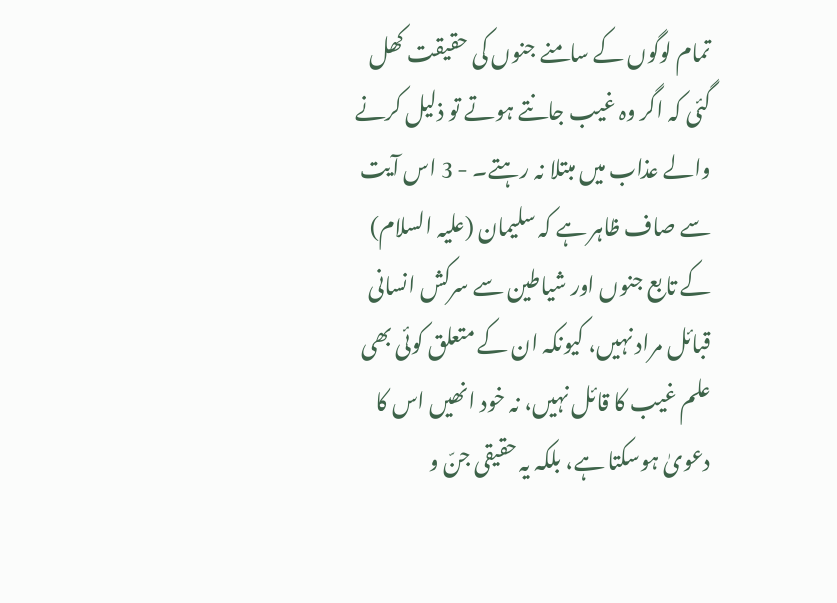تمام لوگوں کے سامنے جنوں کی حقیقت کھل گئی کہ اگر وہ غیب جانتے ہوتے تو ذلیل کرنے والے عذاب میں مبتلا نہ رہتے۔ - 3 اس آیت سے صاف ظاہر ہے کہ سلیمان (علیہ السلام) کے تابع جنوں اور شیاطین سے سرکش انسانی قبائل مراد نہیں، کیونکہ ان کے متعلق کوئی بھی علم غیب کا قائل نہیں، نہ خود انھیں اس کا دعویٰ ہوسکتا ہے، بلکہ یہ حقیقی جنّ و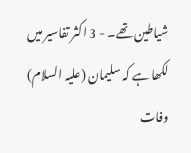شیاطین تھے۔ - 3 اکثر تفاسیر میں لکھا ہے کہ سلیمان (علیہ السلام) وفات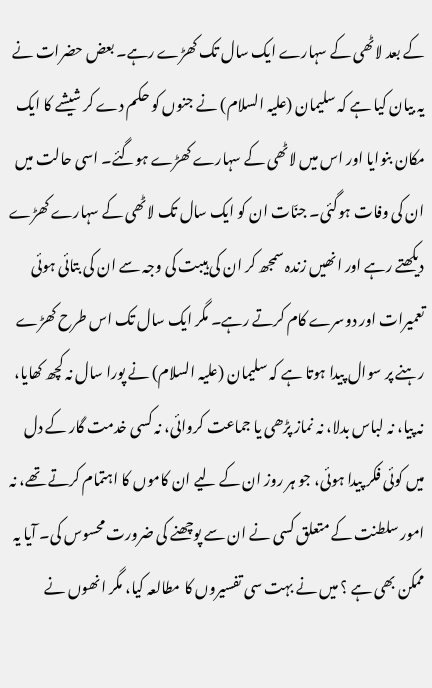کے بعد لاٹھی کے سہارے ایک سال تک کھڑے رہے۔ بعض حضرات نے یہ بیان کیا ہے کہ سلیمان (علیہ السلام) نے جنوں کو حکم دے کر شیشے کا ایک مکان بنوایا اور اس میں لاٹھی کے سہارے کھڑے ہوگئے۔ اسی حالت میں ان کی وفات ہوگئی۔ جنّات ان کو ایک سال تک لاٹھی کے سہارے کھڑے دیکھتے رہے اور انھیں زندہ سمجھ کر ان کی ہیبت کی وجہ سے ان کی بتائی ہوئی تعمیرات اور دوسرے کام کرتے رہے۔ مگر ایک سال تک اس طرح کھڑے رہنے پر سوال پیدا ہوتا ہے کہ سلیمان (علیہ السلام) نے پورا سال نہ کچھ کھایا، نہ پیا، نہ لباس بدلا، نہ نماز پڑھی یا جماعت کروائی، نہ کسی خدمت گار کے دل میں کوئی فکر پیدا ہوئی، جو ہر روز ان کے لیے ان کاموں کا اہتمام کرتے تھے، نہ امور سلطنت کے متعلق کسی نے ان سے پوچھنے کی ضرورت محسوس کی۔ آیا یہ ممکن بھی ہے ؟ میں نے بہت سی تفسیروں کا مطالعہ کیا، مگر انھوں نے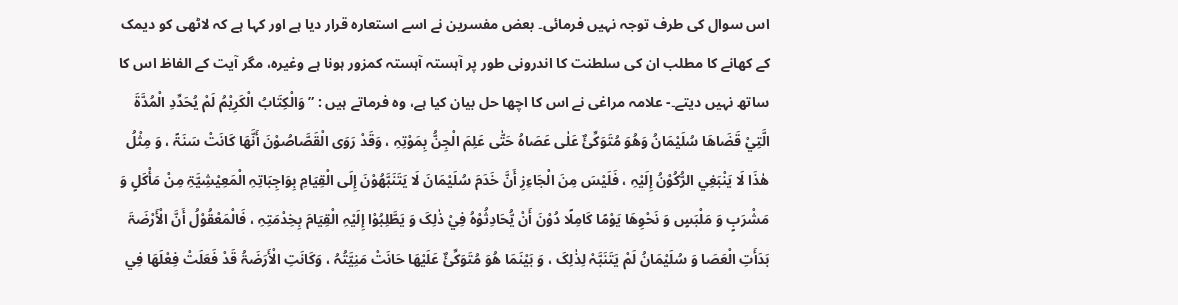اس سوال کی طرف توجہ نہیں فرمائی۔ بعض مفسرین نے اسے استعارہ قرار دیا ہے اور کہا ہے کہ لاٹھی کو دیمک کے کھانے کا مطلب ان کی سلطنت کا اندرونی طور پر آہستہ آہستہ کمزور ہونا ہے وغیرہ، مگر آیت کے الفاظ اس کا ساتھ نہیں دیتے۔- علامہ مراغی نے اس کا اچھا حل بیان کیا ہے، وہ فرماتے ہیں : ” وَالْکِتَابُ الْکَرِیْمُ لَمْ یُحَدِّدِ الْمُدَّۃَ الَّتِيْ قَضَاھَا سُلَیْمَانُ وَھُوَ مُتَوَکِّئٌ عَلٰی عَصَاہُ حَتّٰی عَلِمَ الْجِنُّ بِمَوْتِہِ ، وَقَدْ رَوَی الْقَصَّاصُوْنَ أَنَّھَا کَانَتْ سَنَۃً ، وَ مِثْلُ ھٰذَا لَا یَنْبَغِي الرُّکُوْنُ إِلَیْہِ ، فَلَیْسَ مِنَ الْجَاءِزِ أَنَّ خَدَمَ سُلَیْمَانَ لَا یَتَنَبَّھُوْنَ إِلَی الْقِیَامِ بِوَاجِبَاتِہِ الْمَعِیْشِیَّۃِ مِنْ مَأْکَلٍ وَ مَشْرَبٍ وَ مَلْبَسٍ وَ نَحْوِھَا یَوْمًا کَامِلًا دُوْنَ أَنْ یُّحَادِثُوْہُ فِيْ ذٰلِکَ وَ یَطَّلِبُوْا إِلَیْہِ الْقِیَامَ بِخِدْمَتِہِ ، فَالْمَعْقُوْلُ أَنَّ الْأَرْضَۃَ بَدَأَتِ الْعَصَا وَ سُلَیْمَانُ لَمْ یَتَنَبَّہْ لِذٰلِکَ ، وَ بَیْنَمَا ھُوَ مُتَوَکِّئٌ عَلَیْھَا حَانَتْ مَنِیَّتُہُ ، وَکَانَتِ الْأَرَضَۃُ قَدْ فَعَلَتْ فِعْلَھَا فِي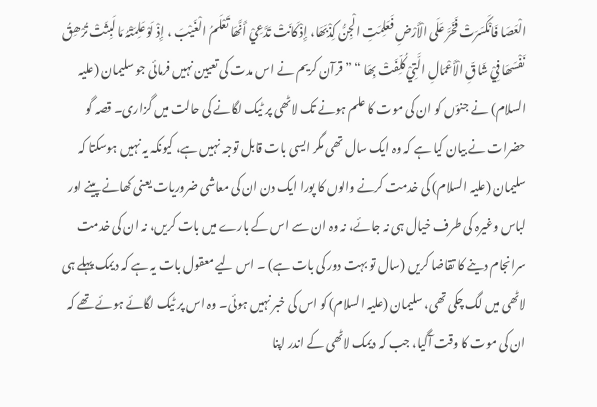الْعَصَا فَانْکَسَرَتْ فَخَرَّ عَلَی الْأَرْضِ فَعَلِمَتِ الْجِنُّ کِذْبَھَا، إِذْ کَانَتْ تَدَّعِيْ أَنَّھَا تَعْلَمُ الْغَیْبَ ، إِذْ لَوْ عَلِمَتْہُ مَا لَبِثَتْ تُرْھِقُ نَفْسَھَا فِيْ شَاقِّ الْأَعْمَالِ الَّتِيْ کُلِّفَتْ بِھَا “ ” قرآن کریم نے اس مدت کی تعیین نہیں فرمائی جو سلیمان (علیہ السلام) نے جنوّں کو ان کی موت کا علم ہونے تک لاٹھی پر ٹیک لگانے کی حالت میں گزاری۔ قصہ گو حضرات نے بیان کیا ہے کہ وہ ایک سال تھی مگر ایسی بات قابل توجہ نہیں ہے، کیونکہ یہ نہیں ہوسکتا کہ سلیمان (علیہ السلام) کی خدمت کرنے والوں کا پورا ایک دن ان کی معاشی ضروریات یعنی کھانے پینے اور لباس وغیرہ کی طرف خیال ہی نہ جائے، نہ وہ ان سے اس کے بارے میں بات کریں، نہ ان کی خدمت سرانجام دینے کا تقاضا کریں (سال تو بہت دور کی بات ہے) ۔ اس لیے معقول بات یہ ہے کہ دیمک پہلے ہی لاٹھی میں لگ چکی تھی، سلیمان (علیہ السلام) کو اس کی خبر نہیں ہوئی۔ وہ اس پر ٹیک لگائے ہوئے تھے کہ ان کی موت کا وقت آگیا، جب کہ دیمک لاٹھی کے اندر اپنا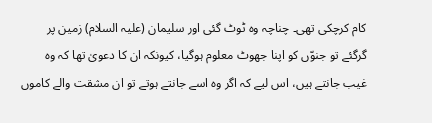کام کرچکی تھی۔ چناچہ وہ ٹوٹ گئی اور سلیمان (علیہ السلام) زمین پر گرگئے تو جنوّں کو اپنا جھوٹ معلوم ہوگیا، کیونکہ ان کا دعویٰ تھا کہ وہ غیب جانتے ہیں، اس لیے کہ اگر وہ اسے جانتے ہوتے تو ان مشقت والے کاموں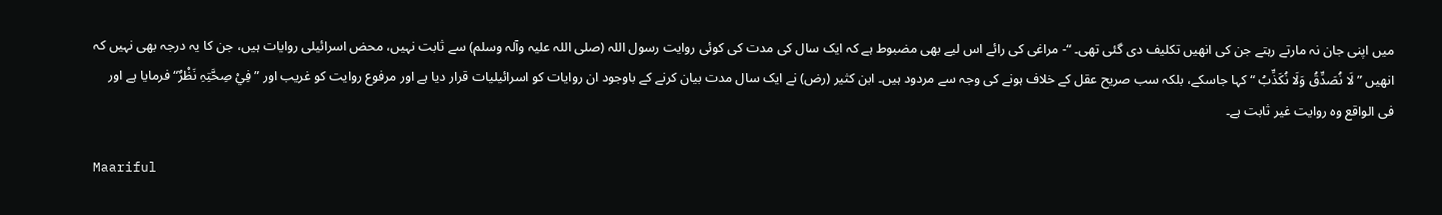میں اپنی جان نہ مارتے رہتے جن کی انھیں تکلیف دی گئی تھی۔ “- مراغی کی رائے اس لیے بھی مضبوط ہے کہ ایک سال کی مدت کی کوئی روایت رسول اللہ (صلی اللہ علیہ وآلہ وسلم) سے ثابت نہیں، محض اسرائیلی روایات ہیں، جن کا یہ درجہ بھی نہیں کہ انھیں ” لَا نُصَدِّقُ وَلَا نُکَذِّبُ “ کہا جاسکے، بلکہ سب صریح عقل کے خلاف ہونے کی وجہ سے مردود ہیں۔ ابن کثیر (رض) نے ایک سال مدت بیان کرنے کے باوجود ان روایات کو اسرائیلیات قرار دیا ہے اور مرفوع روایت کو غریب اور ” فِيْ صِحَّتِہِ نَظْرٌ“ فرمایا ہے اور فی الواقع وہ روایت غیر ثابت ہے۔

Maariful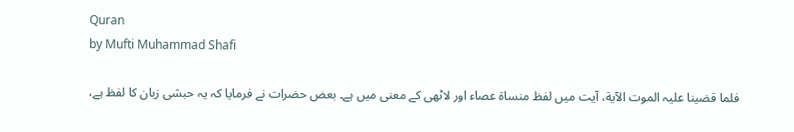Quran
by Mufti Muhammad Shafi

فلما قضینا علیہ الموت الآیة، آیت میں لفظ منساة عصاء اور لاٹھی کے معنی میں ہے۔ بعض حضرات نے فرمایا کہ یہ حبشی زبان کا لفظ ہے،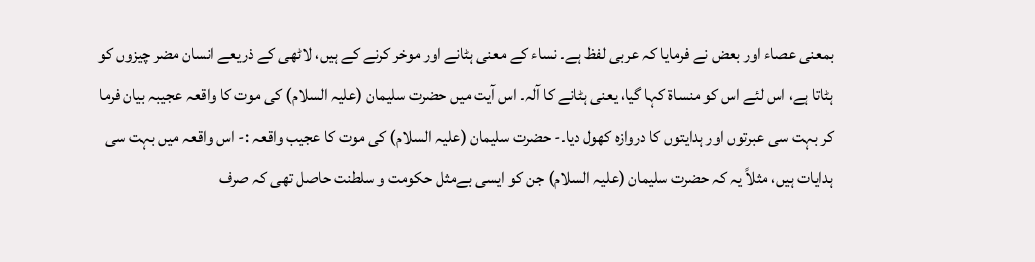بمعنی عصاء اور بعض نے فرمایا کہ عربی لفظ ہے۔ نساء کے معنی ہٹانے اور موخر کرنے کے ہیں، لاٹھی کے ذریعے انسان مضر چیزوں کو ہٹاتا ہے، اس لئے اس کو منساة کہا گیا، یعنی ہٹانے کا آلہ۔ اس آیت میں حضرت سلیمان (علیہ السلام) کی موت کا واقعہ عجیبہ بیان فرما کر بہت سی عبرتوں اور ہدایتوں کا دروازہ کھول دیا۔- حضرت سلیمان (علیہ السلام) کی موت کا عجیب واقعہ :- اس واقعہ میں بہت سی ہدایات ہیں، مثلاً یہ کہ حضرت سلیمان (علیہ السلام) جن کو ایسی بےمثل حکومت و سلطنت حاصل تھی کہ صرف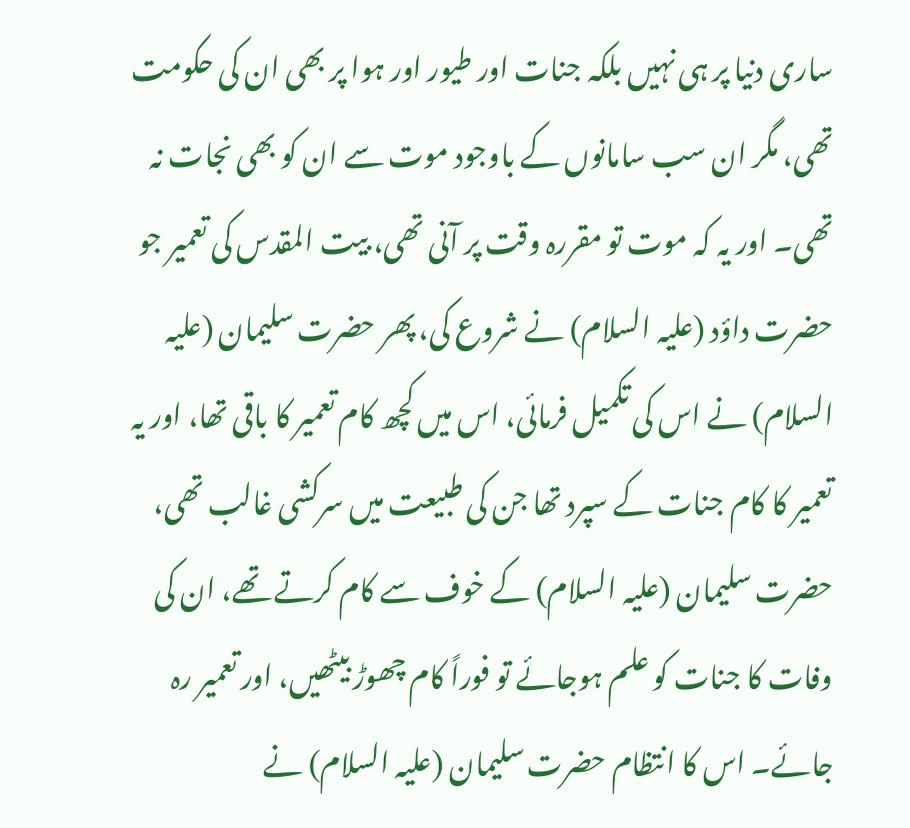ساری دنیا پر ہی نہیں بلکہ جنات اور طیور اور ہوا پر بھی ان کی حکومت تھی، مگر ان سب سامانوں کے باوجود موت سے ان کو بھی نجات نہ تھی۔ اور یہ کہ موت تو مقررہ وقت پر آنی تھی، بیت المقدس کی تعمیر جو حضرت داؤد (علیہ السلام) نے شروع کی، پھر حضرت سلیمان (علیہ السلام) نے اس کی تکمیل فرمائی، اس میں کچھ کام تعمیر کا باقی تھا، اور یہ تعمیر کا کام جنات کے سپرد تھا جن کی طبیعت میں سرکشی غالب تھی، حضرت سلیمان (علیہ السلام) کے خوف سے کام کرتے تھے، ان کی وفات کا جنات کو علم ہوجائے تو فوراً کام چھوڑ بیٹھیں، اور تعمیر رہ جائے۔ اس کا انتظام حضرت سلیمان (علیہ السلام) نے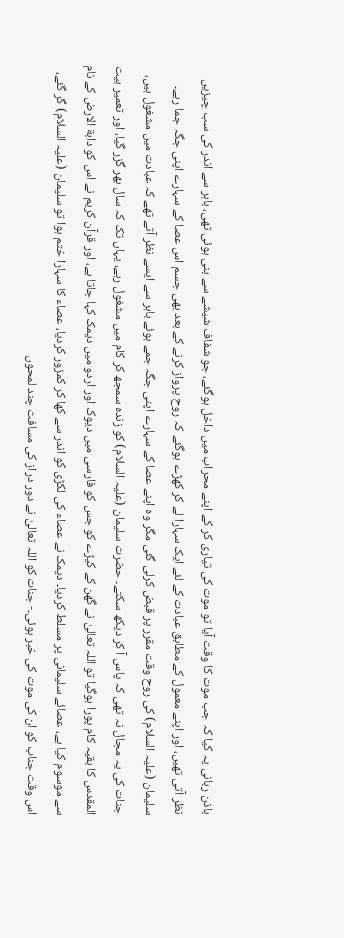باذن ربانی یہ کیا کہ جب موت کا وقت آیا تو موت کی تیاری کر کے اپنے محراب میں داخل ہوگئے، جو شفاف شیشے سے بنی ہوئی تھی، باہر سے اندر کی سب چیزیں نظر آتی تھیں، اور اپنے معمول کے مطابق عبادت کے لئے ایک سہارا لے کر کھڑے ہوگئے کہ روح پرواز کرنے کے بعد بھی جسم اس عصا کے سہارے اپنی جگہ جما رہے۔ سلیمان (علیہ السلام) کی روح وقت مقرر پر قبض کرلی گئی مگر وہ اپنے عصا کے سہارے اپنی جگہ جمے ہوئے باہر سے ایسے نظر آتے تھے کہ عبادت میں مشغول ہیں، جنات کی یہ مجال نہ تھی کہ پاس آ کر دیکھ سکتے۔ حضرت سلیمان (علیہ السلام) کو زندہ سمجھ کر کام میں مشغول رہے، یہاں تک کہ سال بھر گزر گیا، اور تعمیر بیت المقدس کا بقیہ کام پورا ہوگیا تو اللہ تعالیٰ نے گھن کے کیڑے کو جس کو فارسی میں دیوک اور اردو میں دیمک کہا جاتا ہے، اور قرآن کریم نے اس کو دابة الارض کے نام سے موسوم کیا ہے، عصائے سلیمانی پر مسلط کردیا۔ دیمک نے عصاء کی لکڑی کو اندر سے کھا کر کمزور کردیا، عصاء کا سہارا ختم ہوا تو سلیمان (علیہ السلام) گر گئے، اس وقت جناب کو ان کی موت کی خبر ہوئی۔- جنات کو اللہ تعالیٰ نے دور دراز کی مسافت چند لمحوں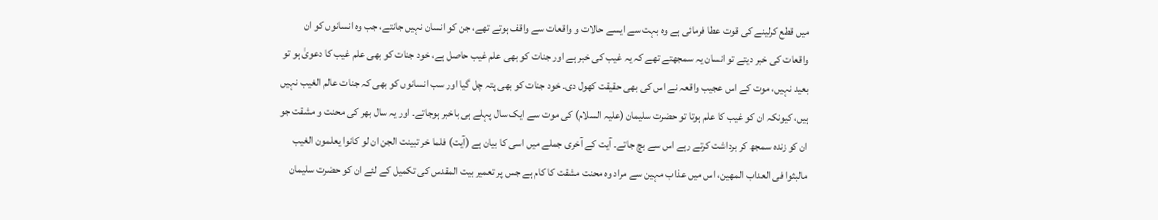میں قطع کرلینے کی قوت عطا فرمائی ہے وہ بہت سے ایسے حالات و واقعات سے واقف ہوتے تھے، جن کو انسان نہیں جانتے، جب وہ انسانوں کو ان واقعات کی خبر دیتے تو انسان یہ سمجھتے تھے کہ یہ غیب کی خبر ہے اور جنات کو بھی علم غیب حاصل ہے، خود جنات کو بھی علم غیب کا دعویٰ ہو تو بعید نہیں، موت کے اس عجیب واقعہ نے اس کی بھی حقیقت کھول دی۔ خود جنات کو بھی پتہ چل گیا اور سب انسانوں کو بھی کہ جنات عالم الغیب نہیں ہیں، کیونکہ ان کو غیب کا علم ہوتا تو حضرت سلیمان (علیہ السلام) کی موت سے ایک سال پہلے ہی باخبر ہوجاتے۔ اور یہ سال بھر کی محنت و مشقت جو ان کو زندہ سمجھ کر برداشت کرتے رہے اس سے بچ جاتے۔ آیت کے آخری جملے میں اسی کا بیان ہے (آیت) فلما خر تبینت الجن ان لو کانوا یعلمون الغیب مالبثوا فی العداب المھین، اس میں عذاب مہین سے مراد وہ محنت مشقت کا کام ہے جس پر تعمیر بیت المقدس کی تکمیل کے لئے ان کو حضرت سلیمان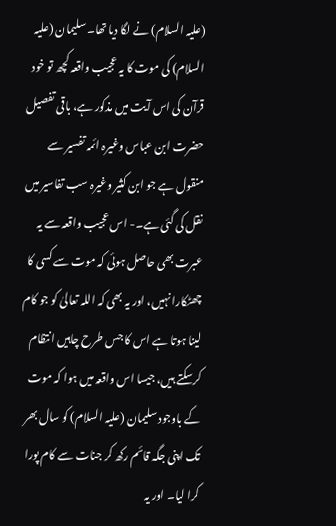(علیہ السلام) نے لگا دیا تھا۔ سلیمان (علیہ السلام) کی موت کا یہ عجیب واقعہ کچھ تو خود قرآن کی اس آیت میں مذکور ہے، باقی تفصیل حضرت ابن عباس وغیرہ ائمہ تفسیر سے منقول ہے جو ابن کثیر وغیرہ سب تفاسیر میں نقل کی گئی ہے۔- اس عجیب واقعہ سے یہ عبرت بھی حاصل ہوئی کہ موت سے کسی کا چھٹکارا نہیں، اور یہ بھی کہ اللہ تعالیٰ کو جو کام لینا ہوتا ہے اس کا جس طرح چاہیں انتظام کرسکتے ہیں، جیسا اس واقعہ میں ہوا کہ موت کے باوجود سلیمان (علیہ السلام) کو سال بھر تک اپنی جگہ قائم رکھ کر جنات سے کام پورا کرا لیا۔ اور یہ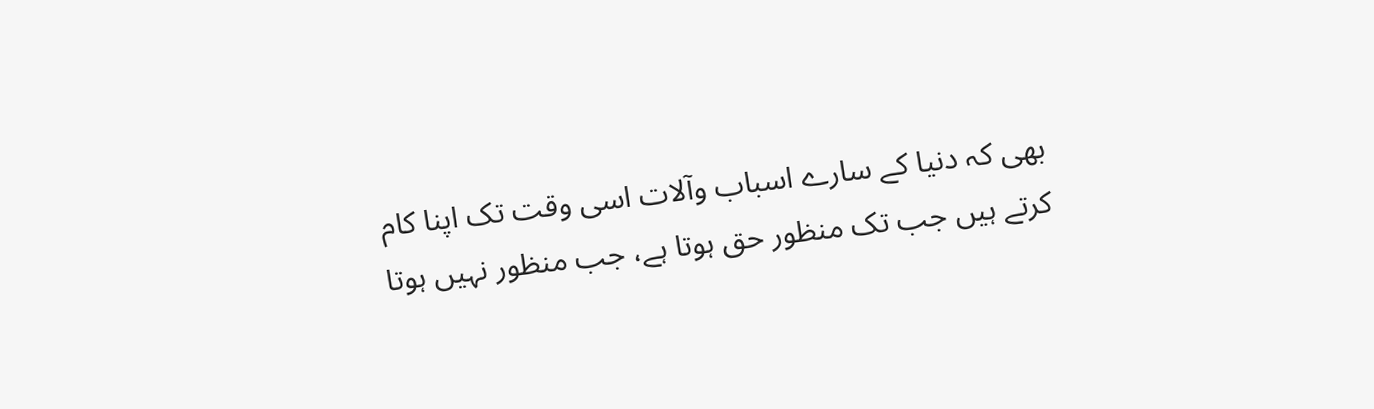بھی کہ دنیا کے سارے اسباب وآلات اسی وقت تک اپنا کام کرتے ہیں جب تک منظور حق ہوتا ہے، جب منظور نہیں ہوتا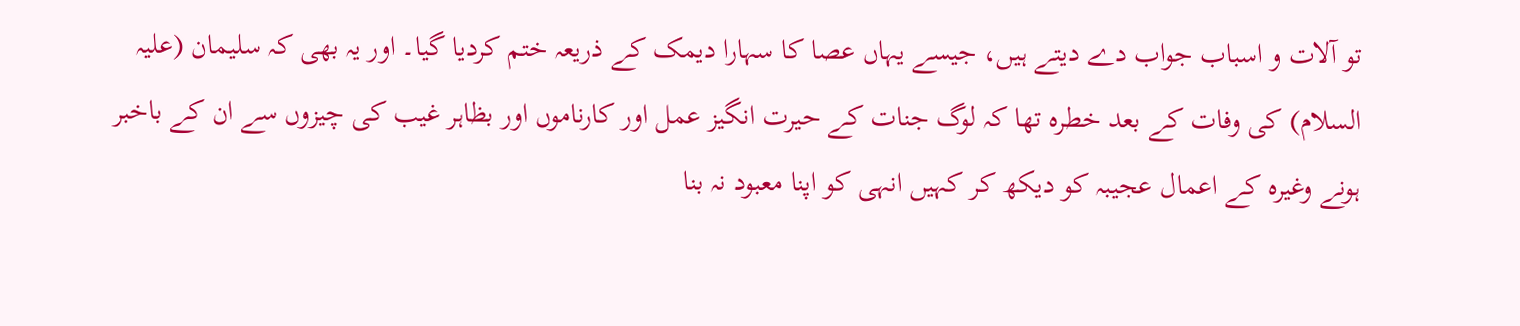تو آلات و اسباب جواب دے دیتے ہیں، جیسے یہاں عصا کا سہارا دیمک کے ذریعہ ختم کردیا گیا۔ اور یہ بھی کہ سلیمان (علیہ السلام) کی وفات کے بعد خطرہ تھا کہ لوگ جنات کے حیرت انگیز عمل اور کارناموں اور بظاہر غیب کی چیزوں سے ان کے باخبر ہونے وغیرہ کے اعمال عجیبہ کو دیکھ کر کہیں انہی کو اپنا معبود نہ بنا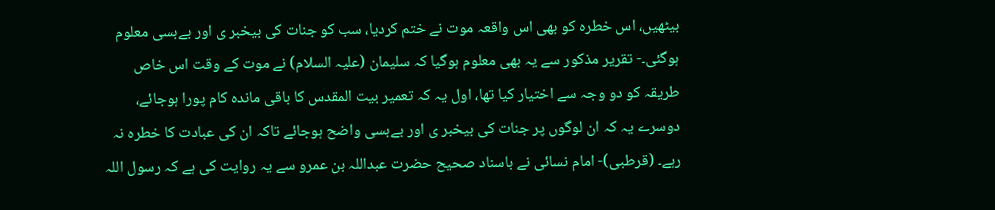بیٹھیں، اس خطرہ کو بھی اس واقعہ موت نے ختم کردیا، سب کو جنات کی بیخبر ی اور بےبسی معلوم ہوگئی۔- تقریر مذکور سے یہ بھی معلوم ہوگیا کہ سلیمان (علیہ السلام) نے موت کے وقت اس خاص طریقہ کو دو وجہ سے اختیار کیا تھا، اول یہ کہ تعمیر بیت المقدس کا باقی ماندہ کام پورا ہوجائے، دوسرے یہ کہ ان لوگوں پر جنات کی بیخبر ی اور بےبسی واضح ہوجائے تاکہ ان کی عبادت کا خطرہ نہ رہے۔ (قرطبی)- امام نسائی نے باسناد صحیح حضرت عبداللہ بن عمرو سے یہ روایت کی ہے کہ رسول اللہ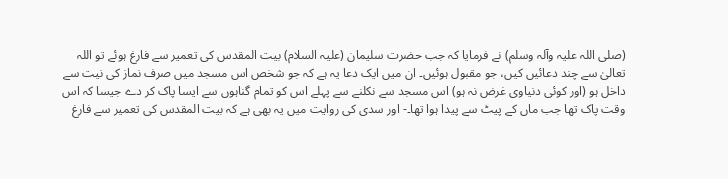(صلی اللہ علیہ وآلہ وسلم) نے فرمایا کہ جب حضرت سلیمان (علیہ السلام) بیت المقدس کی تعمیر سے فارغ ہوئے تو اللہ تعالیٰ سے چند دعائیں کیں، جو مقبول ہوئیں۔ ان میں ایک دعا یہ ہے کہ جو شخص اس مسجد میں صرف نماز کی نیت سے داخل ہو (اور کوئی دنیاوی غرض نہ ہو) اس مسجد سے نکلنے سے پہلے اس کو تمام گناہوں سے ایسا پاک کر دے جیسا کہ اس وقت پاک تھا جب ماں کے پیٹ سے پیدا ہوا تھا۔- اور سدی کی روایت میں یہ بھی ہے کہ بیت المقدس کی تعمیر سے فارغ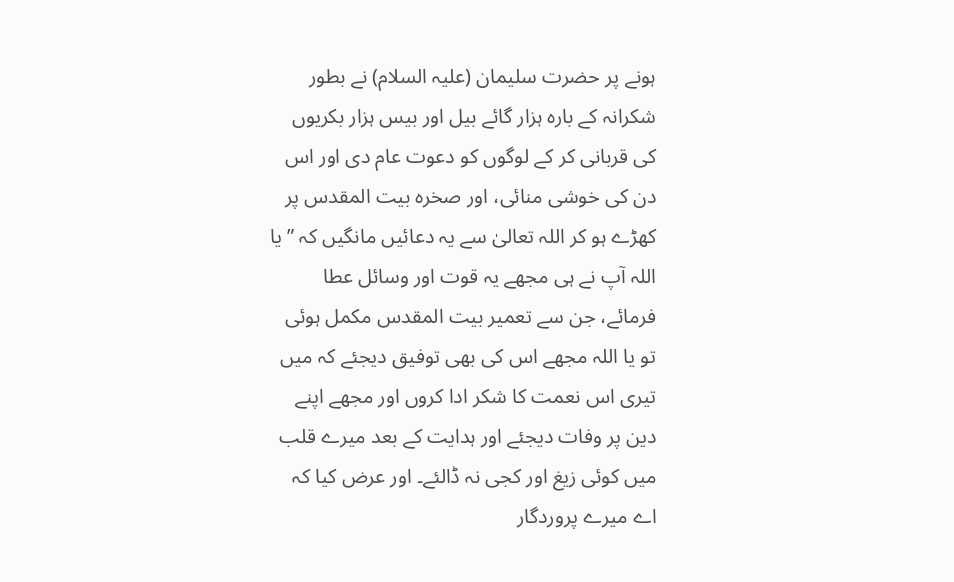ہونے پر حضرت سلیمان (علیہ السلام) نے بطور شکرانہ کے بارہ ہزار گائے بیل اور بیس ہزار بکریوں کی قربانی کر کے لوگوں کو دعوت عام دی اور اس دن کی خوشی منائی، اور صخرہ بیت المقدس پر کھڑے ہو کر اللہ تعالیٰ سے یہ دعائیں مانگیں کہ ” یا اللہ آپ نے ہی مجھے یہ قوت اور وسائل عطا فرمائے، جن سے تعمیر بیت المقدس مکمل ہوئی تو یا اللہ مجھے اس کی بھی توفیق دیجئے کہ میں تیری اس نعمت کا شکر ادا کروں اور مجھے اپنے دین پر وفات دیجئے اور ہدایت کے بعد میرے قلب میں کوئی زیغ اور کجی نہ ڈالئے۔ اور عرض کیا کہ اے میرے پروردگار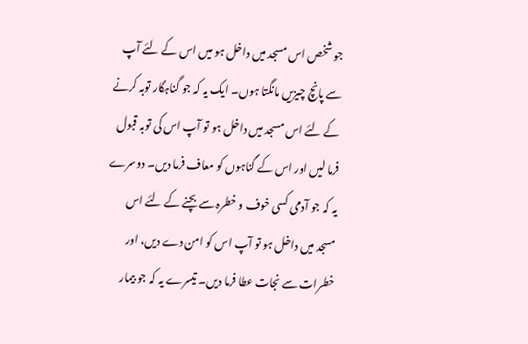جو شخص اس مسجد میں داخل ہو میں اس کے لئے آپ سے پانچ چیزیں مانگتا ہوں۔ ایک یہ کہ جو گناہگار توبہ کرنے کے لئے اس مسجد میں داخل ہو تو آپ اس کی توبہ قبول فرما لیں اور اس کے گناہوں کو معاف فرما دیں۔ دوسرے یہ کہ جو آدمی کسی خوف و خطرہ سے بچنے کے لئے اس مسجد میں داخل ہو تو آپ اس کو امن دے دیں، اور خطرات سے نجات عطا فرما دیں۔ تیسرے یہ کہ جو بیمار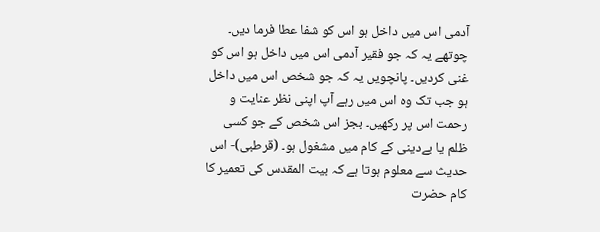آدمی اس میں داخل ہو اس کو شفا عطا فرما دیں۔ چوتھے یہ کہ جو فقیر آدمی اس میں داخل ہو اس کو غنی کردیں۔ پانچویں یہ کہ جو شخص اس میں داخل ہو جب تک وہ اس میں رہے آپ اپنی نظر عنایت و رحمت اس پر رکھیں۔ بجز اس شخص کے جو کسی ظلم یا بےدینی کے کام میں مشغول ہو۔ (قرطبی)- اس حدیث سے معلوم ہوتا ہے کہ بیت المقدس کی تعمیر کا کام حضرت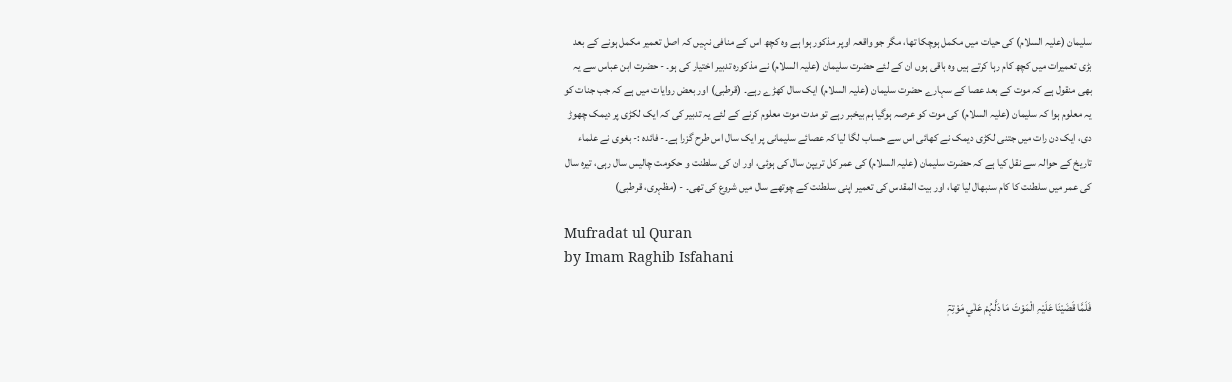سلیمان (علیہ السلام) کی حیات میں مکمل ہوچکا تھا، مگر جو واقعہ اوپر مذکور ہوا ہے وہ کچھ اس کے منافی نہیں کہ اصل تعمیر مکمل ہونے کے بعد بڑی تعمیرات میں کچھ کام رہا کرتے ہیں وہ باقی ہوں ان کے لئے حضرت سلیمان (علیہ السلام) نے مذکورہ تدبیر اختیار کی ہو۔ - حضرت ابن عباس سے یہ بھی منقول ہے کہ موت کے بعد عصا کے سہارے حضرت سلیمان (علیہ السلام) ایک سال کھڑے رہے۔ (قرطبی) اور بعض روایات میں ہے کہ جب جنات کو یہ معلوم ہوا کہ سلیمان (علیہ السلام) کی موت کو عرصہ ہوگیا ہم بیخبر رہے تو مدت موت معلوم کرنے کے لئے یہ تدبیر کی کہ ایک لکڑی پر دیمک چھوڑ دی، ایک دن رات میں جتنی لکڑی دیمک نے کھائی اس سے حساب لگا لیا کہ عصائے سلیمانی پر ایک سال اس طرح گزرا ہے۔- فائدہ :- بغوی نے علماء تاریخ کے حوالہ سے نقل کیا ہے کہ حضرت سلیمان (علیہ السلام) کی عمر کل تریپن سال کی ہوئی، اور ان کی سلطنت و حکومت چالیس سال رہی، تیرہ سال کی عمر میں سلطنت کا کام سنبھال لیا تھا، اور بیت المقدس کی تعمیر اپنی سلطنت کے چوتھے سال میں شروع کی تھی۔ - (مظہری، قرطبی)

Mufradat ul Quran
by Imam Raghib Isfahani

فَلَمَّا قَضَيْنَا عَلَيْہِ الْمَوْتَ مَا دَلَّہُمْ عَلٰي مَوْتِہٖٓ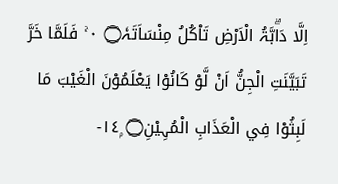اِلَّا دَاۗبَّۃُ الْاَرْضِ تَاْكُلُ مِنْسَاَتَہٗ۝ ٠ ۚ فَلَمَّا خَرَّ تَبَيَّنَتِ الْجِنُّ اَنْ لَّوْ كَانُوْا يَعْلَمُوْنَ الْغَيْبَ مَا لَبِثُوْا فِي الْعَذَابِ الْمُہِيْنِ۝ ١٤ۭ-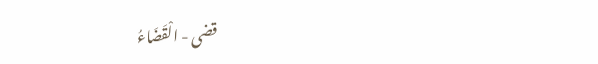قضی - الْقَضَاءُ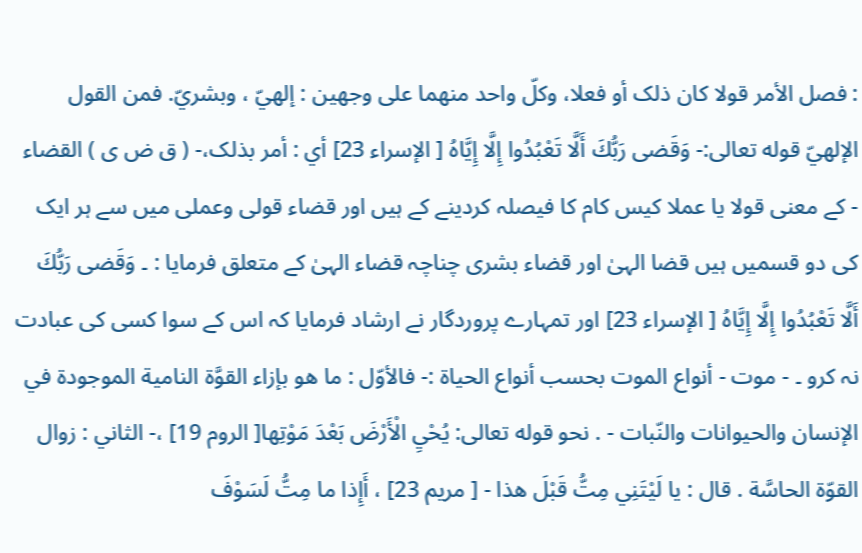: فصل الأمر قولا کان ذلک أو فعلا، وكلّ واحد منهما علی وجهين : إلهيّ ، وبشريّ. فمن القول الإلهيّ قوله تعالی:- وَقَضى رَبُّكَ أَلَّا تَعْبُدُوا إِلَّا إِيَّاهُ [ الإسراء 23] أي : أمر بذلک،- ( ق ض ی ) القضاء - کے معنی قولا یا عملا کیس کام کا فیصلہ کردینے کے ہیں اور قضاء قولی وعملی میں سے ہر ایک کی دو قسمیں ہیں قضا الہیٰ اور قضاء بشری چناچہ قضاء الہیٰ کے متعلق فرمایا : ۔ وَقَضى رَبُّكَ أَلَّا تَعْبُدُوا إِلَّا إِيَّاهُ [ الإسراء 23] اور تمہارے پروردگار نے ارشاد فرمایا کہ اس کے سوا کسی کی عبادت نہ کرو ۔ - موت - أنواع الموت بحسب أنواع الحیاة :- فالأوّل : ما هو بإزاء القوَّة النامية الموجودة في الإنسان والحیوانات والنّبات - . نحو قوله تعالی: يُحْيِ الْأَرْضَ بَعْدَ مَوْتِها[ الروم 19] ،- الثاني : زوال القوّة الحاسَّة . قال : يا لَيْتَنِي مِتُّ قَبْلَ هذا - [ مریم 23] ، أَإِذا ما مِتُّ لَسَوْفَ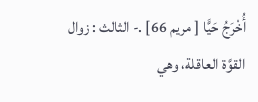أُخْرَجُ حَيًّا [ مریم 66] .- الثالث : زوال القوَّة العاقلة، وهي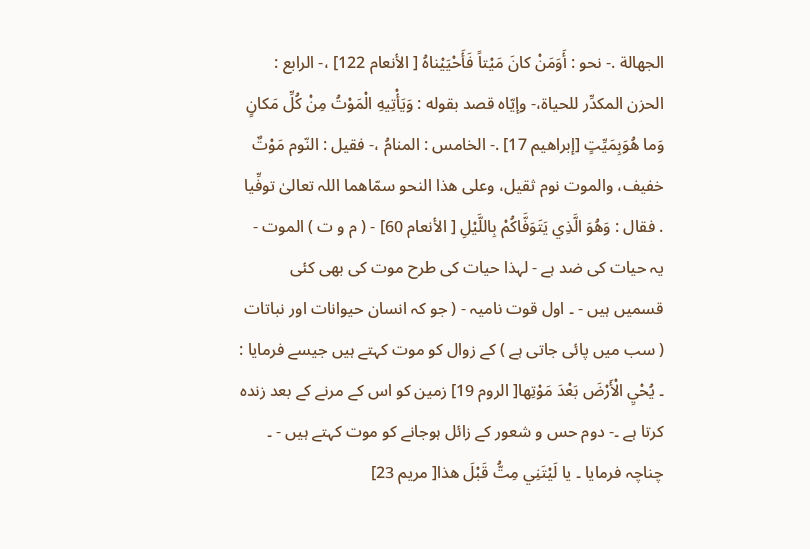الجهالة .- نحو : أَوَمَنْ كانَ مَيْتاً فَأَحْيَيْناهُ [ الأنعام 122] ،- الرابع : الحزن المکدِّر للحیاة،- وإيّاه قصد بقوله : وَيَأْتِيهِ الْمَوْتُ مِنْ كُلِّ مَكانٍ وَما هُوَبِمَيِّتٍ [إبراهيم 17] .- الخامس : المنامُ ،- فقیل : النّوم مَوْتٌ خفیف، والموت نوم ثقیل، وعلی هذا النحو سمّاهما اللہ تعالیٰ توفِّيا . فقال : وَهُوَ الَّذِي يَتَوَفَّاكُمْ بِاللَّيْلِ [ الأنعام 60] - ( م و ت ) الموت - یہ حیات کی ضد ہے - لہذا حیات کی طرح موت کی بھی کئی قسمیں ہیں - ۔ اول قوت نامیہ - ( جو کہ انسان حیوانات اور نباتات ( سب میں پائی جاتی ہے ) کے زوال کو موت کہتے ہیں جیسے فرمایا : ۔ يُحْيِ الْأَرْضَ بَعْدَ مَوْتِها[ الروم 19] زمین کو اس کے مرنے کے بعد زندہ کرتا ہے ۔- دوم حس و شعور کے زائل ہوجانے کو موت کہتے ہیں - ۔ چناچہ فرمایا ۔ يا لَيْتَنِي مِتُّ قَبْلَ هذا[ مریم 23]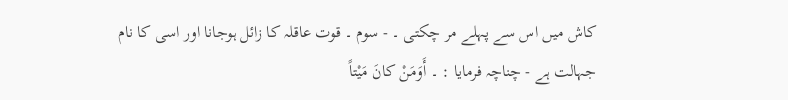کاش میں اس سے پہلے مر چکتی ۔ - سوم ۔ قوت عاقلہ کا زائل ہوجانا اور اسی کا نام جہالت ہے - چناچہ فرمایا : ۔ أَوَمَنْ كانَ مَيْتاً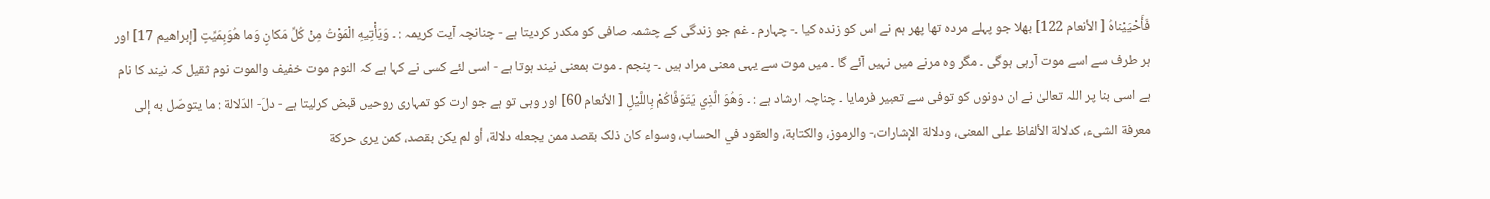فَأَحْيَيْناهُ [ الأنعام 122] بھلا جو پہلے مردہ تھا پھر ہم نے اس کو زندہ کیا ۔- چہارم ۔ غم جو زندگی کے چشمہ صافی کو مکدر کردیتا ہے - چنانچہ آیت کریمہ : ۔ وَيَأْتِيهِ الْمَوْتُ مِنْ كُلِّ مَكانٍ وَما هُوَبِمَيِّتٍ [إبراهيم 17] اور ہر طرف سے اسے موت آرہی ہوگی ۔ مگر وہ مرنے میں نہیں آئے گا ۔ میں موت سے یہی معنی مراد ہیں ۔- پنجم ۔ موت بمعنی نیند ہوتا ہے - اسی لئے کسی نے کہا ہے کہ النوم موت خفیف والموت نوم ثقیل کہ نیند کا نام ہے اسی بنا پر اللہ تعالیٰ نے ان دونوں کو توفی سے تعبیر فرمایا ۔ چناچہ ارشاد ہے : ۔ وَهُوَ الَّذِي يَتَوَفَّاكُمْ بِاللَّيْلِ [ الأنعام 60] اور وہی تو ہے جو ارت کو تمہاری روحیں قبض کرلیتا ہے - دلَ- الدّلالة : ما يتوصّل به إلى معرفة الشیء، کدلالة الألفاظ علی المعنی، ودلالة الإشارات،- والرموز، والکتابة، والعقود في الحساب، وسواء کان ذلک بقصد ممن يجعله دلالة، أو لم يكن بقصد، كمن يرى حركة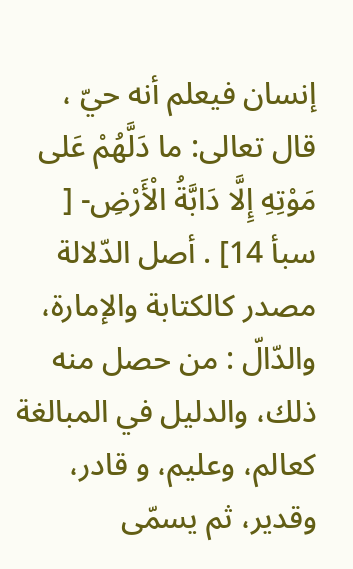إنسان فيعلم أنه حيّ ، قال تعالی: ما دَلَّهُمْ عَلى مَوْتِهِ إِلَّا دَابَّةُ الْأَرْضِ- [ سبأ 14] . أصل الدّلالة مصدر کالکتابة والإمارة، والدّالّ : من حصل منه ذلك، والدلیل في المبالغة کعالم، وعلیم، و قادر، وقدیر، ثم يسمّى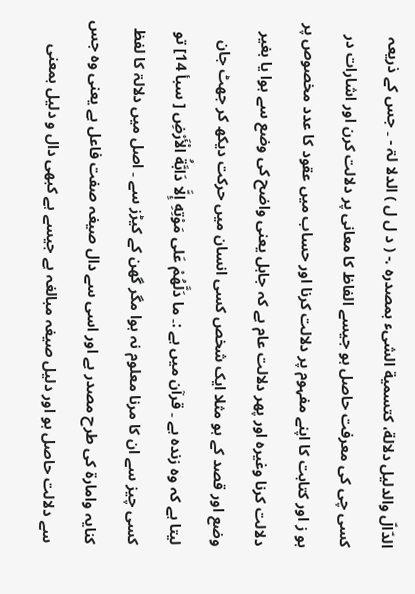الدّالّ والدلیل دلالة، کتسمية الشیء بمصدره .- ( د ل ل ) الدلا لۃ - ۔ جس کے ذریعہ کسی چی کی معرفت حاصل ہو جیسے الفاظ کا معانی پر دلالت کرن اور اشارات در ہو ز اور کتابت کا اپنے مفہوم پر دلالت کرنا اور حساب میں عقود کا عدد مخصوص پر دلالت کرنا وغیرہ اور پھر دلالت عام ہے کہ جاہل یعنی واضح کی وضع سے ہوا یا بغیر وضع اور قصد کے ہو مثلا ایک شخص کسی انسان میں حرکت دیکھ کر جھٹ جان لیتا ہے کہ وہ زندہ ہے ۔ قرآن میں ہے :۔ ما دَلَّهُمْ عَلى مَوْتِهِ إِلَّا دَابَّةُ الْأَرْضِ [ سبأ 14] تو کسی چیز سے ان کا مرنا معلوم نہ ہوا مگر گھن کے کیڑز سے ۔ اصل میں دلالۃ کا لفظ کنایہ وامارۃ کی طرح مصدر ہے اور اسی سے دال صیغہ صفت فاعل ہے یعنی وہ جس سے دلالت حاصل ہو اور دلیل صیغہ مبالغہ ہے جیسے ہے کبھی دال و دلیل بمعنی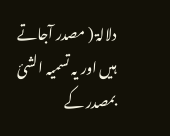دلالۃ ( مصدر آجاتے ہیں اور یہ تسمیہ الشئ بمصدر کے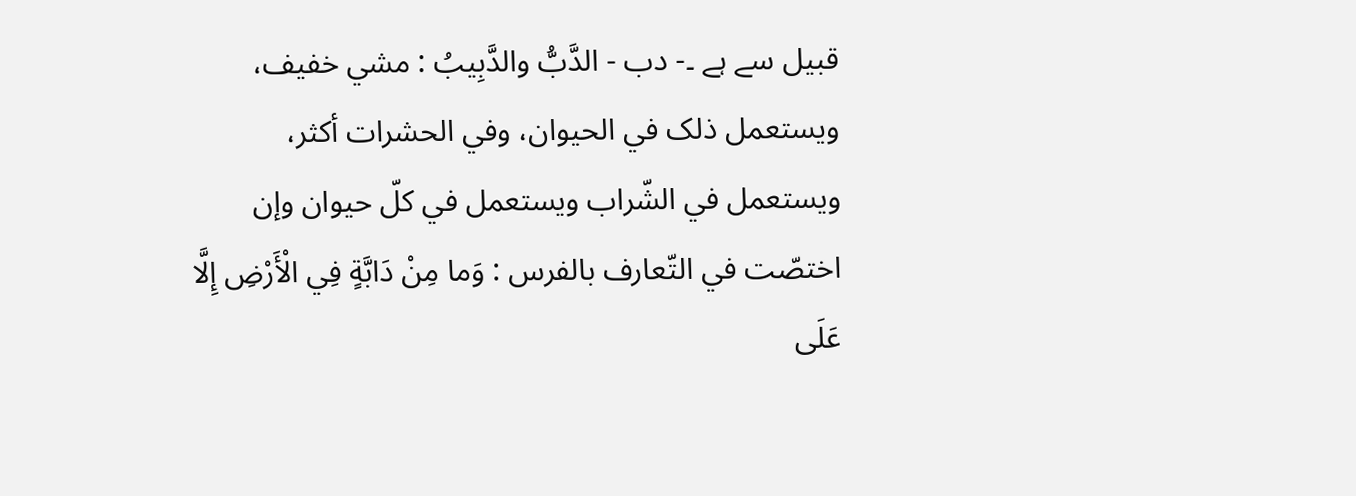قبیل سے ہے ۔- دب - الدَّبُّ والدَّبِيبُ : مشي خفیف، ويستعمل ذلک في الحیوان، وفي الحشرات أكثر، ويستعمل في الشّراب ويستعمل في كلّ حيوان وإن اختصّت في التّعارف بالفرس : وَما مِنْ دَابَّةٍ فِي الْأَرْضِ إِلَّا عَلَى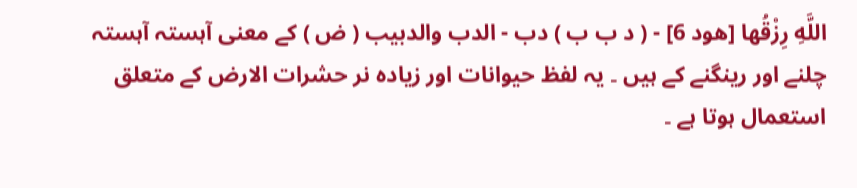اللَّهِ رِزْقُها [هود 6] - ( د ب ب ) دب - الدب والدبیب ( ض ) کے معنی آہستہ آہستہ چلنے اور رینگنے کے ہیں ۔ یہ لفظ حیوانات اور زیادہ نر حشرات الارض کے متعلق استعمال ہوتا ہے ۔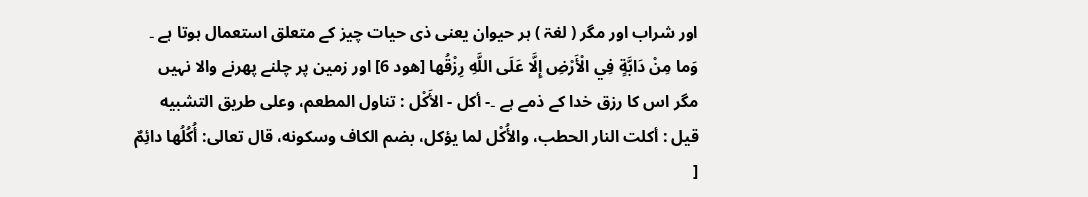اور شراب اور مگر ( لغۃ ) ہر حیوان یعنی ذی حیات چیز کے متعلق استعمال ہوتا ہے ۔ وَما مِنْ دَابَّةٍ فِي الْأَرْضِ إِلَّا عَلَى اللَّهِ رِزْقُها [هود 6] اور زمین پر چلنے پھرنے والا نہیں مگر اس کا رزق خدا کے ذمے ہے ۔- أكل - الأَكْل : تناول المطعم، وعلی طریق التشبيه قيل : أكلت النار الحطب، والأُكْل لما يؤكل، بضم الکاف وسکونه، قال تعالی: أُكُلُها دائِمٌ [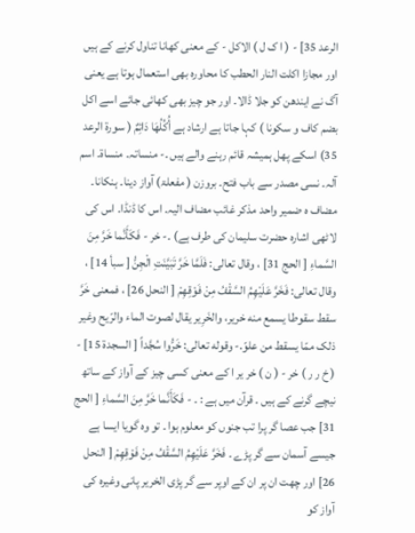الرعد 35] - ( ا ک ل ) الاکل - کے معنی کھانا تناول کرنے کے ہیں اور مجازا اکلت النار الحطب کا محاورہ بھی استعمال ہوتا ہے یعنی آگ نے ایندھن کو جلا ڈالا۔ اور جو چیز بھی کھائی جائے اسے اکل بضم کاف و سکونا ) کہا جاتا ہے ارشاد ہے أُكُلُهَا دَائِمٌ ( سورة الرعد 35) اسکے پھل ہمیشہ قائم رہنے والے ہیں ۔- منساتہ۔ منساۃ۔ اسم آلہ۔ نسی مصدر سے باب فتح۔ بروزن ( مفعلۃ) آواز دینا۔ ہنکانا۔ مضاف ہ ضمیر واحد مذکر غائب مضاف الیہ۔ اس کا ڈنڈا۔ اس کی لاٹھی اشارہ حضرت سلیمان کی طرف ہے) ۔- خر - فَكَأَنَّما خَرَّ مِنَ السَّماءِ [ الحج 31] ، وقال تعالی: فَلَمَّا خَرَّ تَبَيَّنَتِ الْجِنُّ [ سبأ 14] ، وقال تعالی: فَخَرَّ عَلَيْهِمُ السَّقْفُ مِنْ فَوْقِهِمْ [ النحل 26] ، فمعنی خَرَّ سقط سقوطا يسمع منه خریر، والخَرِير يقال لصوت الماء والرّيح وغیر ذلک ممّا يسقط من علوّ.- وقوله تعالی: خَرُّوا سُجَّداً [ السجدة 15] - ( خ ر ر ) خر - ( ن ) خر یر ا کے معنی کسی چیز کے آواز کے ساتھ نیچے گرنے کے ہیں ۔ قرآن میں ہے : ۔ - فَكَأَنَّما خَرَّ مِنَ السَّماءِ [ الحج 31] جب عصا گر پرا تب جنوں کو معلوم ہوا ۔ تو وہ گویا ایسا ہے جیسے آسمان سے گر پڑے ۔ فَخَرَّ عَلَيْهِمُ السَّقْفُ مِنْ فَوْقِهِمْ [ النحل 26] اور چھت ان پر ان کے اوپر سے گر پڑی الخریر پانی وغیرہ کی آواز کو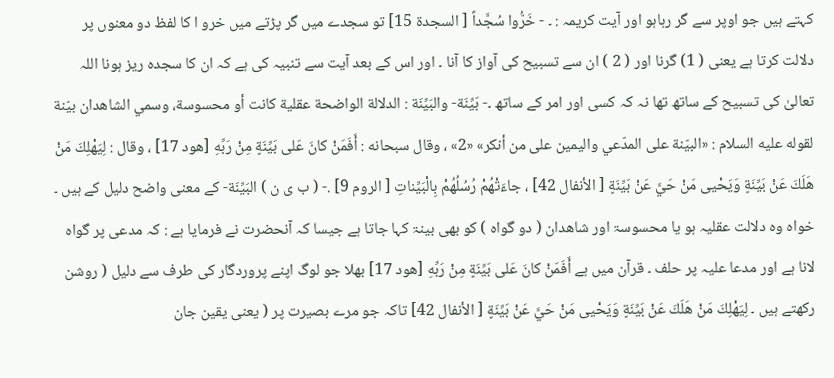کہتے ہیں جو اوپر سے گر رہاہو اور آیت کریمہ : ۔ - خَرُّوا سُجَّداً [ السجدة 15] تو سجدے میں گر پڑتے میں خرو ا کا لفظ دو معنوں پر دلالت کرتا ہے یعنی ( 1) گرنا اور ( 2 ) ان سے تسبیح کی آواز کا آنا ۔ اور اس کے بعد آیت سے تنبیہ کی ہے کہ ان کا سجدہ ریز ہونا اللہ تعالیٰ کی تسبیح کے ساتھ تھا نہ کہ کسی اور امر کے ساتھ ۔- بَيِّنَة- والبَيِّنَة : الدلالة الواضحة عقلية کانت أو محسوسة، وسمي الشاهدان بيّنة لقوله عليه السلام : «البيّنة علی المدّعي والیمین علی من أنكر» «2» ، وقال سبحانه : أَفَمَنْ كانَ عَلى بَيِّنَةٍ مِنْ رَبِّهِ [هود 17] ، وقال : لِيَهْلِكَ مَنْ هَلَكَ عَنْ بَيِّنَةٍ وَيَحْيى مَنْ حَيَّ عَنْ بَيِّنَةٍ [ الأنفال 42] ، جاءَتْهُمْ رُسُلُهُمْ بِالْبَيِّناتِ [ الروم 9] .- ( ب ی ن ) البَيِّنَة- کے معنی واضح دلیل کے ہیں ۔ خواہ وہ دلالت عقلیہ ہو یا محسوسۃ اور شاھدان ( دو گواہ ) کو بھی بینۃ کہا جاتا ہے جیسا کہ آنحضرت نے فرمایا ہے : کہ مدعی پر گواہ لانا ہے اور مدعا علیہ پر حلف ۔ قرآن میں ہے أَفَمَنْ كانَ عَلى بَيِّنَةٍ مِنْ رَبِّهِ [هود 17] بھلا جو لوگ اپنے پروردگار کی طرف سے دلیل ( روشن رکھتے ہیں ۔ لِيَهْلِكَ مَنْ هَلَكَ عَنْ بَيِّنَةٍ وَيَحْيى مَنْ حَيَّ عَنْ بَيِّنَةٍ [ الأنفال 42] تاکہ جو مرے بصیرت پر ( یعنی یقین جان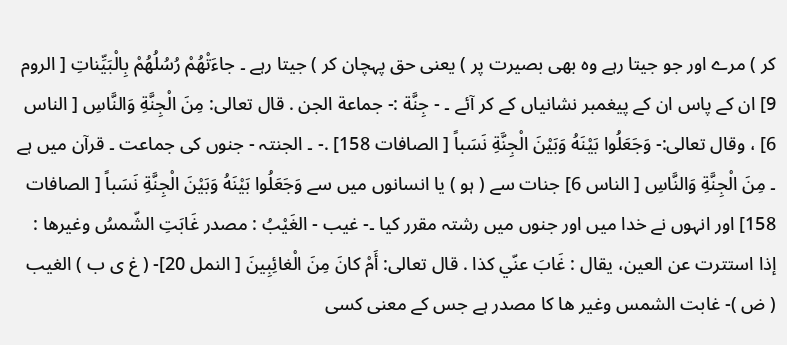کر ) مرے اور جو جیتا رہے وہ بھی بصیرت پر ) یعنی حق پہچان کر ) جیتا رہے ۔ جاءَتْهُمْ رُسُلُهُمْ بِالْبَيِّناتِ [ الروم 9] ان کے پاس ان کے پیغمبر نشانیاں کے کر آئے ۔ - جِنَّة :- جماعة الجن . قال تعالی: مِنَ الْجِنَّةِ وَالنَّاسِ [ الناس 6] ، وقال تعالی:- وَجَعَلُوا بَيْنَهُ وَبَيْنَ الْجِنَّةِ نَسَباً [ الصافات 158] .- ۔ الجنتہ - جنوں کی جماعت ۔ قرآن میں ہے ۔ مِنَ الْجِنَّةِ وَالنَّاسِ [ الناس 6] جنات سے ( ہو ) یا انسانوں میں سے وَجَعَلُوا بَيْنَهُ وَبَيْنَ الْجِنَّةِ نَسَباً [ الصافات 158] اور انہوں نے خدا میں اور جنوں میں رشتہ مقرر کیا ۔- غيب - الغَيْبُ : مصدر غَابَتِ الشّمسُ وغیرها : إذا استترت عن العین، يقال : غَابَ عنّي كذا . قال تعالی: أَمْ كانَ مِنَ الْغائِبِينَ [ النمل 20]- ( غ ی ب ) الغیب ( ض )- غابت الشمس وغیر ھا کا مصدر ہے جس کے معنی کسی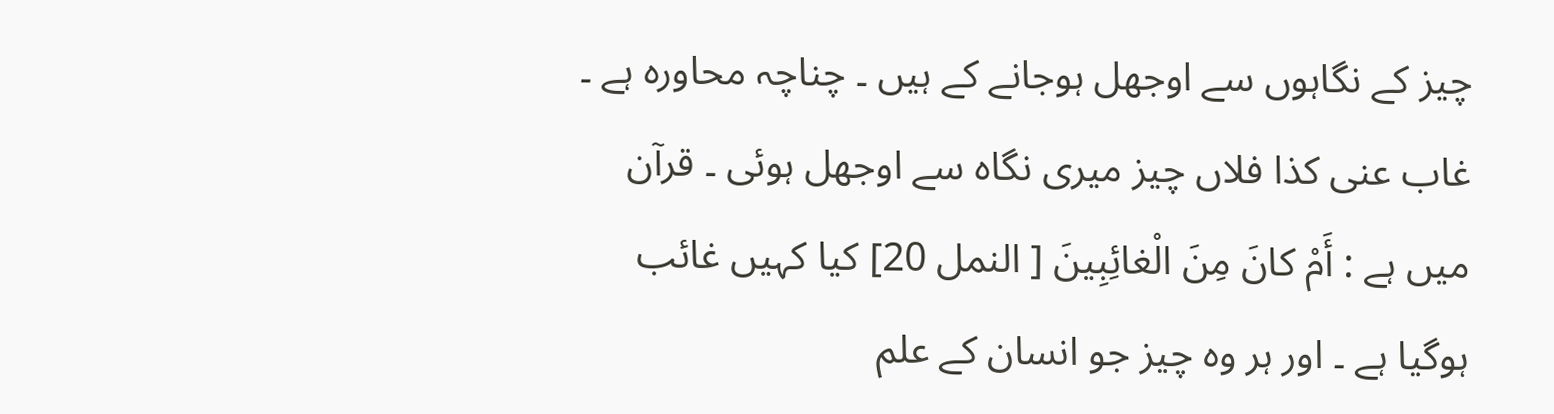چیز کے نگاہوں سے اوجھل ہوجانے کے ہیں ۔ چناچہ محاورہ ہے ۔ غاب عنی کذا فلاں چیز میری نگاہ سے اوجھل ہوئی ۔ قرآن میں ہے : أَمْ كانَ مِنَ الْغائِبِينَ [ النمل 20] کیا کہیں غائب ہوگیا ہے ۔ اور ہر وہ چیز جو انسان کے علم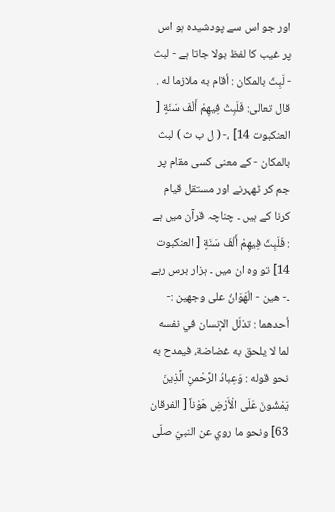اور جو اس سے پودشیدہ ہو اس پر غیب کا لفظ بولا جاتا ہے - لبث - لَبِثَ بالمکان : أقام به ملازما له . قال تعالی: فَلَبِثَ فِيهِمْ أَلْفَ سَنَةٍ [ العنکبوت 14] ،- ( ل ب ث ) لبث بالمکان - کے معنی کسی مقام پر جم کر ٹھہرنے اور مستقل قیام کرنا کے ہیں ۔ چناچہ قرآن میں ہے : فَلَبِثَ فِيهِمْ أَلْفَ سَنَةٍ [ العنکبوت 14] تو وہ ان میں ۔ ہزار برس رہے ۔- هين - الْهَوَانُ علی وجهين :- أحدهما : تذلّل الإنسان في نفسه لما لا يلحق به غضاضة، فيمدح به نحو قوله : وَعِبادُ الرَّحْمنِ الَّذِينَ يَمْشُونَ عَلَى الْأَرْضِ هَوْناً [ الفرقان 63] ونحو ما روي عن النبيّ صلّى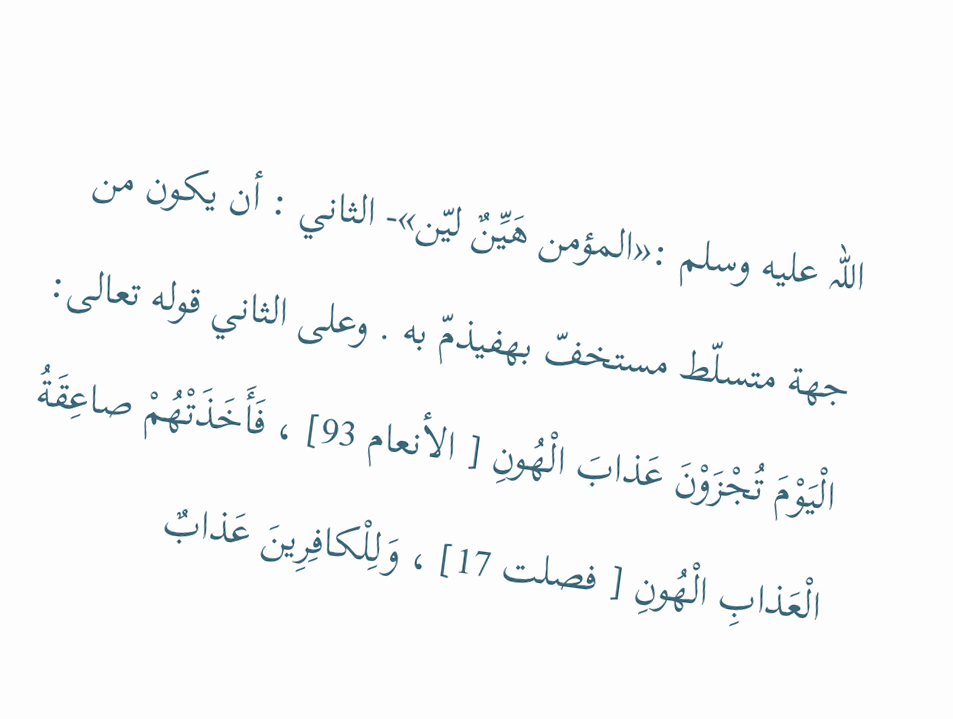اللہ عليه وسلم :«المؤمن هَيِّنٌ ليّن»- الثاني : أن يكون من جهة متسلّط مستخفّ بهفيذمّ به . وعلی الثاني قوله تعالی: الْيَوْمَ تُجْزَوْنَ عَذابَ الْهُونِ [ الأنعام 93] ، فَأَخَذَتْهُمْ صاعِقَةُ الْعَذابِ الْهُونِ [ فصلت 17] ، وَلِلْكافِرِينَ عَذابٌ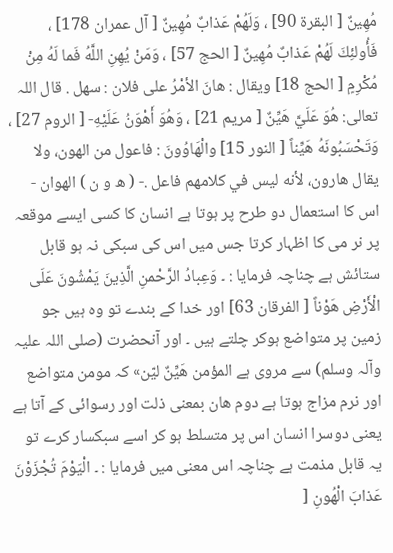مُهِينٌ [ البقرة 90] ، وَلَهُمْ عَذابٌ مُهِينٌ [ آل عمران 178] ، فَأُولئِكَ لَهُمْ عَذابٌ مُهِينٌ [ الحج 57] ، وَمَنْ يُهِنِ اللَّهُ فَما لَهُ مِنْ مُكْرِمٍ [ الحج 18] ويقال : هانَ الأمْرُ علی فلان : سهل . قال اللہ تعالی: هُوَ عَلَيَّ هَيِّنٌ [ مریم 21] ، وَهُوَ أَهْوَنُ عَلَيْهِ- [ الروم 27] ، وَتَحْسَبُونَهُ هَيِّناً [ النور 15] والْهَاوُونَ : فاعول من الهون، ولا يقال هارون، لأنه ليس في کلامهم فاعل .- ( ھ و ن ) الھوان - اس کا استعمال دو طرح پر ہوتا ہے انسان کا کسی ایسے موقعہ پر نر می کا اظہار کرتا جس میں اس کی سبکی نہ ہو قابل ستائش ہے چناچہ فرمایا : ۔ وَعِبادُ الرَّحْمنِ الَّذِينَ يَمْشُونَ عَلَى الْأَرْضِ هَوْناً [ الفرقان 63] اور خدا کے بندے تو وہ ہیں جو زمین پر متواضع ہوکر چلتے ہیں ۔ اور آنحضرت (صلی اللہ علیہ وآلہ وسلم) سے مروی ہے المؤمن هَيِّنٌ ليّن» کہ مومن متواضع اور نرم مزاج ہوتا ہے دوم ھان بمعنی ذلت اور رسوائی کے آتا ہے یعنی دوسرا انسان اس پر متسلط ہو کر اسے سبکسار کرے تو یہ قابل مذمت ہے چناچہ اس معنی میں فرمایا : ۔ الْيَوْمَ تُجْزَوْنَ عَذابَ الْهُونِ [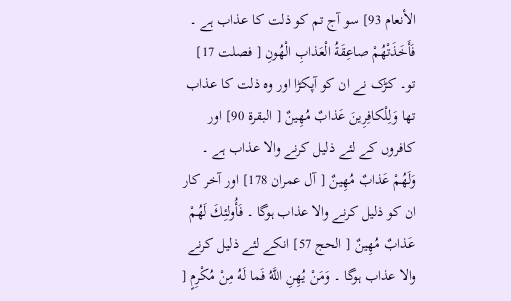الأنعام 93] سو آج تم کو ذلت کا عذاب ہے ۔ فَأَخَذَتْهُمْ صاعِقَةُ الْعَذابِ الْهُونِ [ فصلت 17] تو۔ کڑک نے ان کو آپکڑا اور وہ ذلت کا عذاب تھا وَلِلْكافِرِينَ عَذابٌ مُهِينٌ [ البقرة 90] اور کافروں کے لئے ذلیل کرنے والا عذاب ہے ۔ وَلَهُمْ عَذابٌ مُهِينٌ [ آل عمران 178] اور آخر کار ان کو ذلیل کرنے والا عذاب ہوگا ۔ فَأُولئِكَ لَهُمْ عَذابٌ مُهِينٌ [ الحج 57] انکے لئے ذلیل کرنے والا عذاب ہوگا ۔ وَمَنْ يُهِنِ اللَّهُ فَما لَهُ مِنْ مُكْرِمٍ [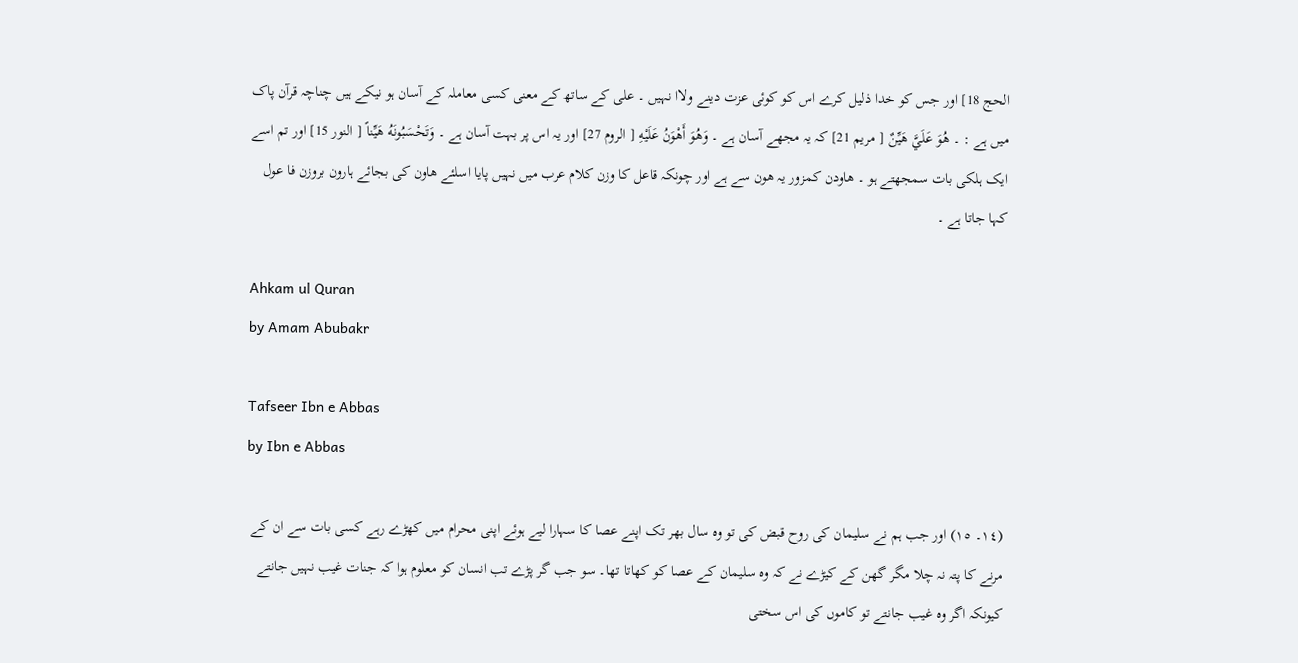الحج 18] اور جس کو خدا ذلیل کرے اس کو کوئی عزت دینے ولاا نہیں ۔ علی کے ساتھ کے معنی کسی معاملہ کے آسان ہو نیکے ہیں چناچہ قرآن پاک میں ہے : ۔ هُوَ عَلَيَّ هَيِّنٌ [ مریم 21] کہ یہ مجھے آسان ہے ۔ وَهُوَ أَهْوَنُ عَلَيْهِ [ الروم 27] اور یہ اس پر بہت آسان ہے ۔ وَتَحْسَبُونَهُ هَيِّناً [ النور 15] اور تم اسے ایک ہلکی بات سمجھتے ہو ۔ ھاودن کمزور یہ ھون سے ہے اور چونکہ قاعل کا وزن کلام عرب میں نہیں پایا اسلئے ھاون کی بجائے ہارون بروزن فا عول کہا جاتا ہے ۔

Ahkam ul Quran
by Amam Abubakr

Tafseer Ibn e Abbas
by Ibn e Abbas

(١٤۔ ١٥) اور جب ہم نے سلیمان کی روح قبض کی تو وہ سال بھر تک اپنے عصا کا سہارا لیے ہوئے اپنی محرام میں کھڑے رہے کسی بات سے ان کے مرنے کا پتہ نہ چلا مگر گھن کے کیڑے نے کہ وہ سلیمان کے عصا کو کھاتا تھا۔ سو جب گر پڑے تب انسان کو معلوم ہوا کہ جنات غیب نہیں جانتے کیونکہ اگر وہ غیب جانتے تو کاموں کی اس سختی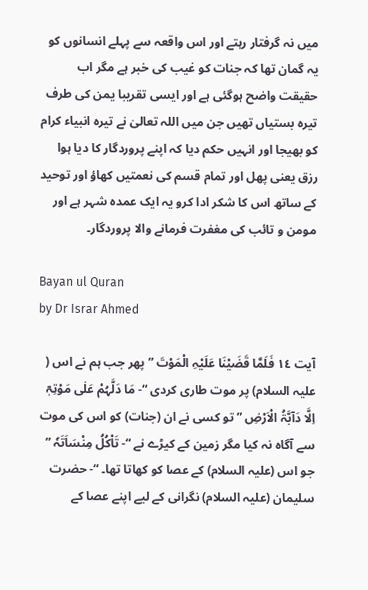میں نہ گرفتار رہتے اور اس واقعہ سے پہلے انسانوں کو یہ گمان تھا کہ جنات کو غیب کی خبر ہے مگر اب حقیقت واضح ہوگئی ہے اور ایسی تقریبا یمن کی طرف تیرہ بستیاں تھیں جن میں اللہ تعالیٰ نے تیرہ انبیاء کرام کو بھیجا اور انہیں حکم دیا کہ اپنے پروردگار کا دیا ہوا رزق یعنی پھل اور تمام قسم کی نعمتیں کھاؤ اور توحید کے ساتھ اس کا شکر ادا کرو یہ ایک عمدہ شہر ہے اور مومن و تائب کی مغفرت فرمانے والا پروردگار۔

Bayan ul Quran
by Dr Israr Ahmed

آیت ١٤ فَلَمَّا قَضَیْنَا عَلَیْہِ الْمَوْتَ ” پھر جب ہم نے اس ( علیہ السلام) پر موت طاری کردی “- مَا دَلَّہُمْ عَلٰی مَوْتِہٖٓ اِلَّا دَآبَّۃُ الْاَرْضِ ” تو کسی نے ان (جنات) کو اس کی موت سے آگاہ نہ کیا مگر زمین کے کیڑے نے “- تَاْکُلُ مِنْسَاَتَہٗ ” جو اس (علیہ السلام) کے عصا کو کھاتا تھا۔ “- حضرت سلیمان (علیہ السلام) نگرانی کے لیے اپنے عصا کے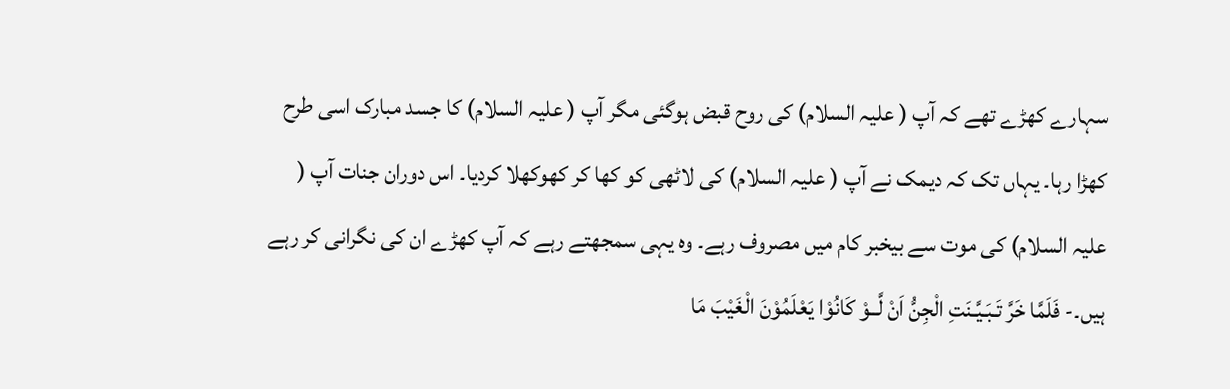سہارے کھڑے تھے کہ آپ ( علیہ السلام) کی روح قبض ہوگئی مگر آپ ( علیہ السلام) کا جسد مبارک اسی طرح کھڑا رہا۔ یہاں تک کہ دیمک نے آپ ( علیہ السلام) کی لاٹھی کو کھا کر کھوکھلا کردیا۔ اس دوران جنات آپ ( علیہ السلام) کی موت سے بیخبر کام میں مصروف رہے۔ وہ یہی سمجھتے رہے کہ آپ کھڑے ان کی نگرانی کر رہے ہیں۔- فَلَمَّا خَرَّ تَـبَـیَّـنَتِ الْجِنُّ اَنْ لَّــوْ کَانُوْا یَعْلَمُوْنَ الْغَیْبَ مَا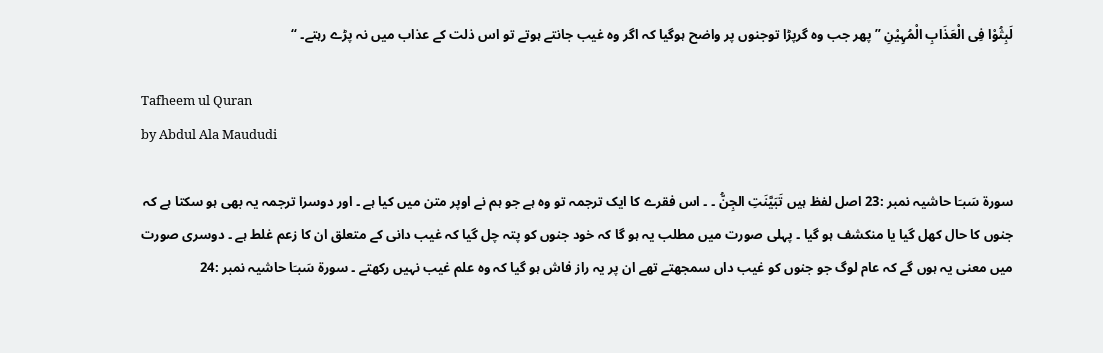لَبِثُوْا فِی الْعَذَابِ الْمُہِیْنِ ” پھر جب وہ گرپڑا توجنوں پر واضح ہوگیا کہ اگر وہ غیب جانتے ہوتے تو اس ذلت کے عذاب میں نہ پڑے رہتے۔ “

Tafheem ul Quran
by Abdul Ala Maududi

سورة سَبـَا حاشیہ نمبر :23 اصل لفظ ہیں تَبَیَّنَتِ الجِنُّ ۔ ۔ اس فقرے کا ایک ترجمہ تو وہ ہے جو ہم نے اوپر متن میں کیا ہے ۔ اور دوسرا ترجمہ یہ بھی ہو سکتا ہے کہ جنوں کا حال کھل گیا یا منکشف ہو گیا ۔ پہلی صورت میں مطلب یہ ہو گا کہ خود جنوں کو پتہ چل گیا کہ غیب دانی کے متعلق ان کا زعم غلط ہے ۔ دوسری صورت میں معنی یہ ہوں گے کہ عام لوگ جو جنوں کو غیب داں سمجھتے تھے ان پر یہ راز فاش ہو گیا کہ وہ علم غیب نہیں رکھتے ۔ سورة سَبـَا حاشیہ نمبر :24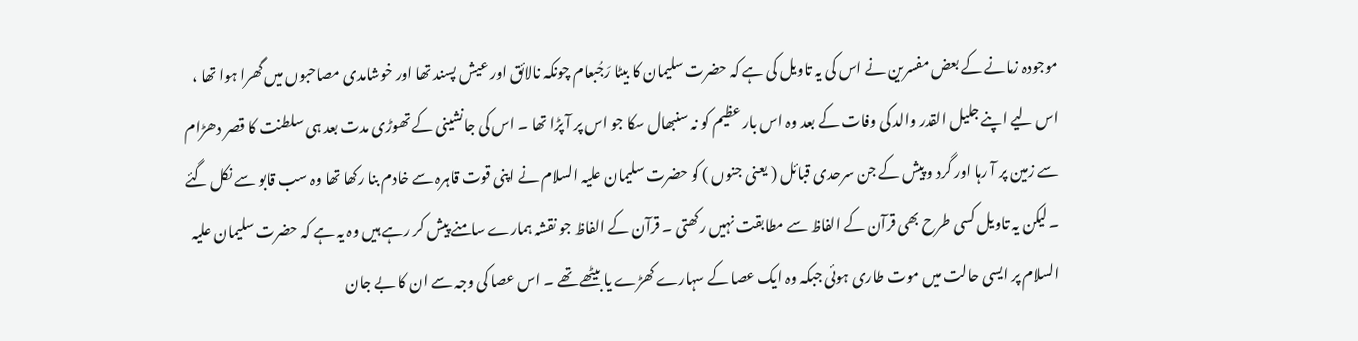موجودہ زمانے کے بعض مفسرین نے اس کی یہ تاویل کی ہے کہ حضرت سلیمان کا بیٹا رَجُبعام چونکہ نالائق اور عیش پسند تھا اور خوشامدی مصاحبوں میں گھرا ہوا تھا ، اس لیے اپنے جلیل القدر والد کی وفات کے بعد وہ اس بار عظیم کو نہ سنبھال سکا جو اس پر آ پڑا تھا ۔ اس کی جانشینی کے تھوڑی مدت بعد ہی سلطنت کا قصر دھڑام سے زمین پر آ رہا اور گرد و پیش کے جن سرحدی قبائل ( یعنی جنوں ) کو حضرت سلیمان علیہ السلام نے اپنی قوت قاہرہ سے خادم بنا رکھا تھا وہ سب قابو سے نکل گئے ۔ لیکن یہ تاویل کسی طرح بھی قرآن کے الفاظ سے مطابقت نہیں رکھتی ۔ قرآن کے الفاظ جو نقشہ ہمارے سامنے پیش کر رہے ہیں وہ یہ ہے کہ حضرت سلیمان علیہ السلام پر ایسی حالت میں موت طاری ہوئی جبکہ وہ ایک عصا کے سہارے کھڑے یا بیٹھے تھے ۔ اس عصا کی وجہ سے ان کا بے جان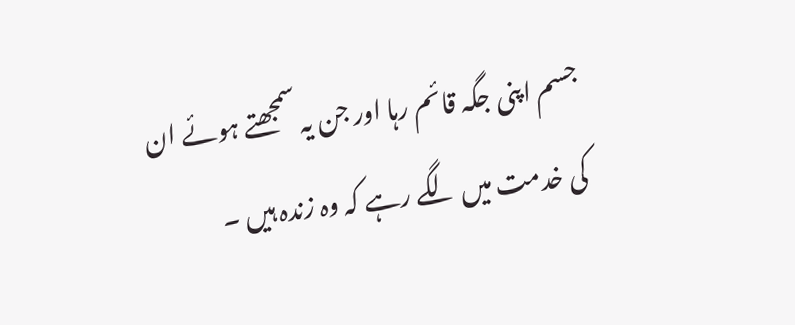جسم اپنی جگہ قائم رہا اور جن یہ سمجھتے ہوئے ان کی خدمت میں لگے رہے کہ وہ زندہ ہیں ۔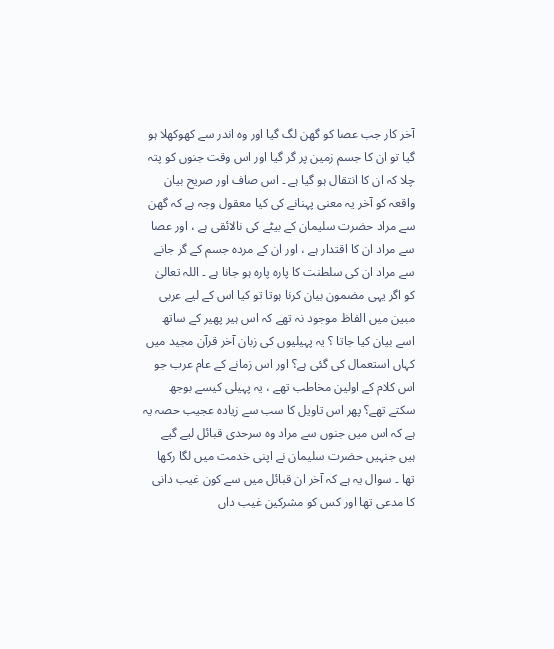آخر کار جب عصا کو گھن لگ گیا اور وہ اندر سے کھوکھلا ہو گیا تو ان کا جسم زمین پر گر گیا اور اس وقت جنوں کو پتہ چلا کہ ان کا انتقال ہو گیا ہے ۔ اس صاف اور صریح بیان واقعہ کو آخر یہ معنی پہنانے کی کیا معقول وجہ ہے کہ گھن سے مراد حضرت سلیمان کے بیٹے کی نالائقی ہے ، اور عصا سے مراد ان کا اقتدار ہے ، اور ان کے مردہ جسم کے گر جانے سے مراد ان کی سلطنت کا پارہ پارہ ہو جانا ہے ۔ اللہ تعالیٰ کو اگر یہی مضمون بیان کرنا ہوتا تو کیا اس کے لیے عربی مبین میں الفاظ موجود نہ تھے کہ اس ہیر پھیر کے ساتھ اسے بیان کیا جاتا ؟ یہ پہیلیوں کی زبان آخر قرآن مجید میں کہاں استعمال کی گئی ہے؟ اور اس زمانے کے عام عرب جو اس کلام کے اولین مخاطب تھے ، یہ پہیلی کیسے بوجھ سکتے تھے؟ پھر اس تاویل کا سب سے زیادہ عجیب حصہ یہ ہے کہ اس میں جنوں سے مراد وہ سرحدی قبائل لیے گیے ہیں جنہیں حضرت سلیمان نے اپنی خدمت میں لگا رکھا تھا ۔ سوال یہ ہے کہ آخر ان قبائل میں سے کون غیب دانی کا مدعی تھا اور کس کو مشرکین غیب داں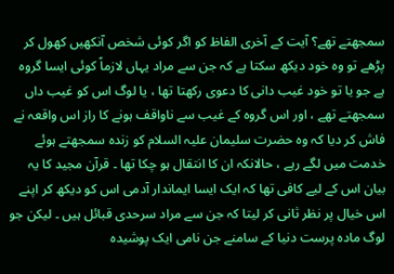سمجھتے تھے؟ آیت کے آخری الفاظ کو اگر کوئی شخص آنکھیں کھول کر پڑھے تو وہ خود دیکھ سکتا ہے کہ جن سے مراد یہاں لازماً کوئی ایسا گروہ ہے جو یا تو خود غیب دانی کا دعوی رکھتا تھا ، یا لوگ اس کو غیب داں سمجھتے تھے ، اور اس گروہ کے غیب سے ناواقف ہونے کا راز اس واقعہ نے فاش کر دیا کہ وہ حضرت سلیمان علیہ السلام کو زندہ سمجھتے ہوئے خدمت میں لگے رہے ، حالانکہ ان کا انتقال ہو چکا تھا ۔ قرآن مجید کا یہ بیان اس کے لیے کافی تھا کہ ایک ایسا ایماندار آدمی اس کو دیکھ کر اپنے اس خیال پر نظر ثانی کر لیتا کہ جن سے مراد سرحدی قبائل ہیں ۔ لیکن جو لوگ مادہ پرست دنیا کے سامنے جن نامی ایک پوشیدہ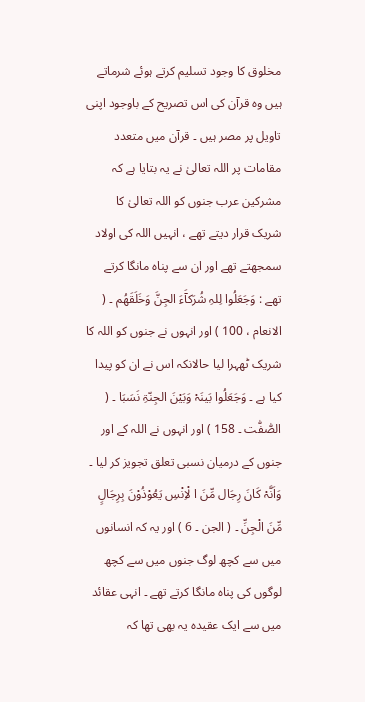مخلوق کا وجود تسلیم کرتے ہوئے شرماتے ہیں وہ قرآن کی اس تصریح کے باوجود اپنی تاویل پر مصر ہیں ۔ قرآن میں متعدد مقامات پر اللہ تعالیٰ نے یہ بتایا ہے کہ مشرکین عرب جنوں کو اللہ تعالیٰ کا شریک قرار دیتے تھے ، انہیں اللہ کی اولاد سمجھتے تھے اور ان سے پناہ مانگا کرتے تھے : وَجَعَلُوا لِلہِ شُرَکآَءَ الجِنَّ وَخَلَقَھُم ۔ ( الانعام ، 100 ) اور انہوں نے جنوں کو اللہ کا شریک ٹھہرا لیا حالانکہ اس نے ان کو پیدا کیا ہے ۔ وَجَعَلُوا بَینَہْ وَبَیْنَ الجِنّۃِ نَسَبَا ۔ ( الصّٰفّٰت ۔ 158 ) اور انہوں نے اللہ کے اور جنوں کے درمیان نسبی تعلق تجویز کر لیا ۔ وَاَنَّہْ کَانَ رِجَال مِّنَ ا لْاِنْسِ یَعُوْذُوْنَ بِرِجَالٍ مِّنَ الْجِنِّ ۔ ( الجن ۔ 6 ) اور یہ کہ انسانوں میں سے کچھ لوگ جنوں میں سے کچھ لوگوں کی پناہ مانگا کرتے تھے ۔ انہی عقائد میں سے ایک عقیدہ یہ بھی تھا کہ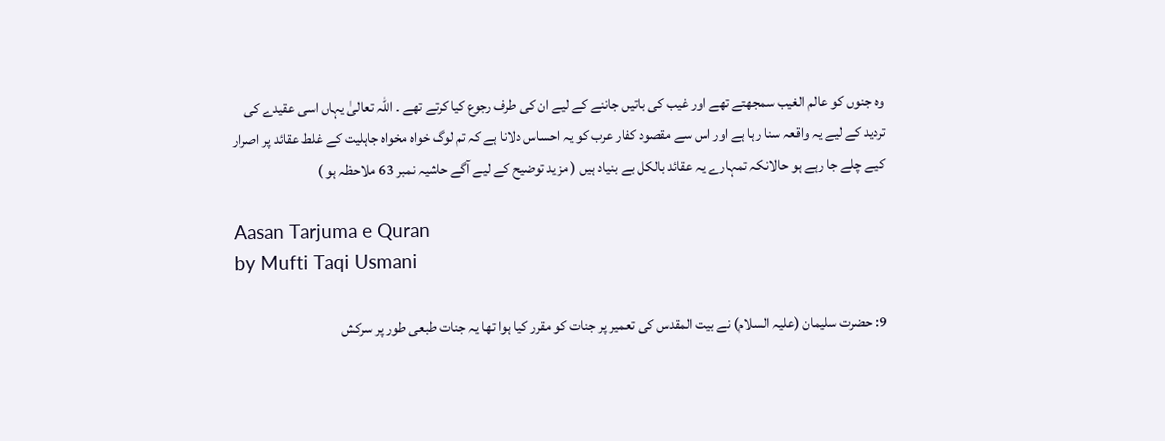وہ جنوں کو عالم الغیب سمجھتے تھے اور غیب کی باتیں جاننے کے لیے ان کی طرف رجوع کیا کرتے تھے ۔ اللہ تعالیٰ یہاں اسی عقیدے کی تردید کے لیے یہ واقعہ سنا رہا ہے اور اس سے مقصود کفار عرب کو یہ احساس دلانا ہے کہ تم لوگ خواہ مخواہ جاہلیت کے غلط عقائد پر اصرار کیے چلے جا رہے ہو حالانکہ تمہارے یہ عقائد بالکل بے بنیاد ہیں ( مزید توضیح کے لیے آگے حاشیہ نمبر 63 ملاحظہ ہو )

Aasan Tarjuma e Quran
by Mufti Taqi Usmani

9: حضرت سلیمان (علیہ السلام) نے بیت المقدس کی تعمیر پر جنات کو مقرر کیا ہوا تھا یہ جنات طبعی طور پر سرکش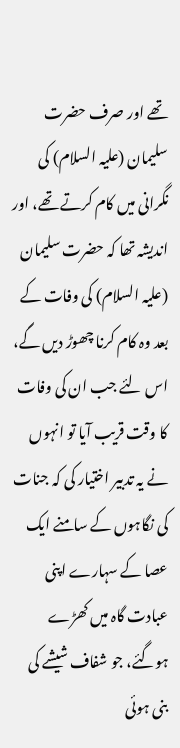تھے اور صرف حضرت سلیمان (علیہ السلام) کی نگرانی میں کام کرتے تھے، اور اندیشہ تھا کہ حضرت سلیمان (علیہ السلام) کی وفات کے بعد وہ کام کرنا چھوڑ دیں گے، اس لئے جب ان کی وفات کا وقت قریب آیا تو انہوں نے یہ تدبیر اختیار کی کہ جنات کی نگاہوں کے سامنے ایک عصا کے سہارے اپنی عبادت گاہ میں کھڑے ہوگئے، جو شفاف شیشے کی بنی ہوئی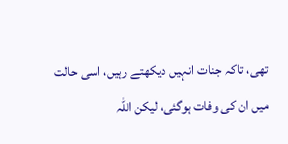تھی، تاکہ جنات انہیں دیکھتے رہیں، اسی حالت میں ان کی وفات ہوگئی، لیکن اللہ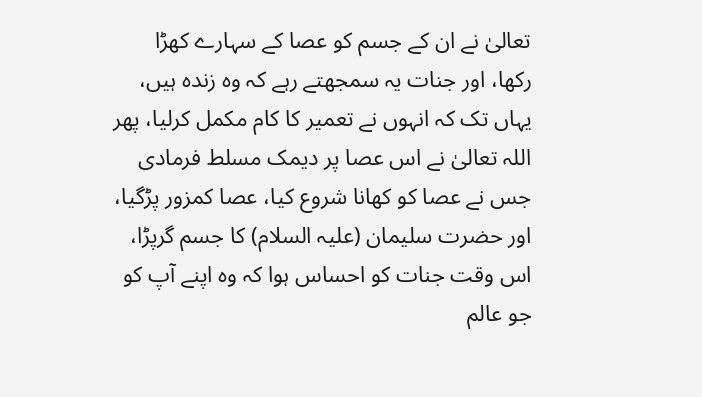تعالیٰ نے ان کے جسم کو عصا کے سہارے کھڑا رکھا، اور جنات یہ سمجھتے رہے کہ وہ زندہ ہیں، یہاں تک کہ انہوں نے تعمیر کا کام مکمل کرلیا، پھر اللہ تعالیٰ نے اس عصا پر دیمک مسلط فرمادی جس نے عصا کو کھانا شروع کیا، عصا کمزور پڑگیا، اور حضرت سلیمان (علیہ السلام) کا جسم گرپڑا، اس وقت جنات کو احساس ہوا کہ وہ اپنے آپ کو جو عالم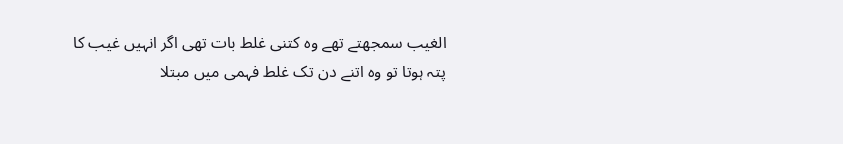الغیب سمجھتے تھے وہ کتنی غلط بات تھی اگر انہیں غیب کا پتہ ہوتا تو وہ اتنے دن تک غلط فہمی میں مبتلا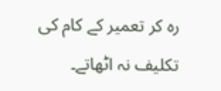رہ کر تعمیر کے کام کی تکلیف نہ اٹھاتے۔